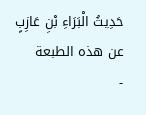حَدِيثُ الْبَرَاءِ بْنِ عَازِبٍ
عن هذه الطبعة
-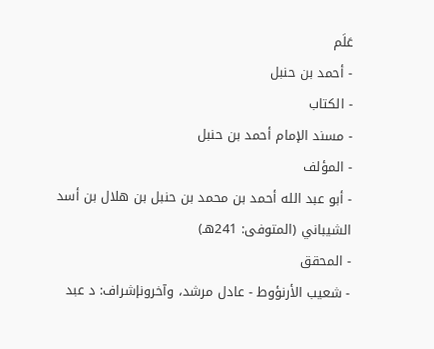عَلَم
- أحمد بن حنبل
- الكتاب
- مسند الإمام أحمد بن حنبل
- المؤلف
- أبو عبد الله أحمد بن محمد بن حنبل بن هلال بن أسد الشيباني (المتوفى: 241هـ)
- المحقق
- شعيب الأرنؤوط - عادل مرشد، وآخرونإشراف: د عبد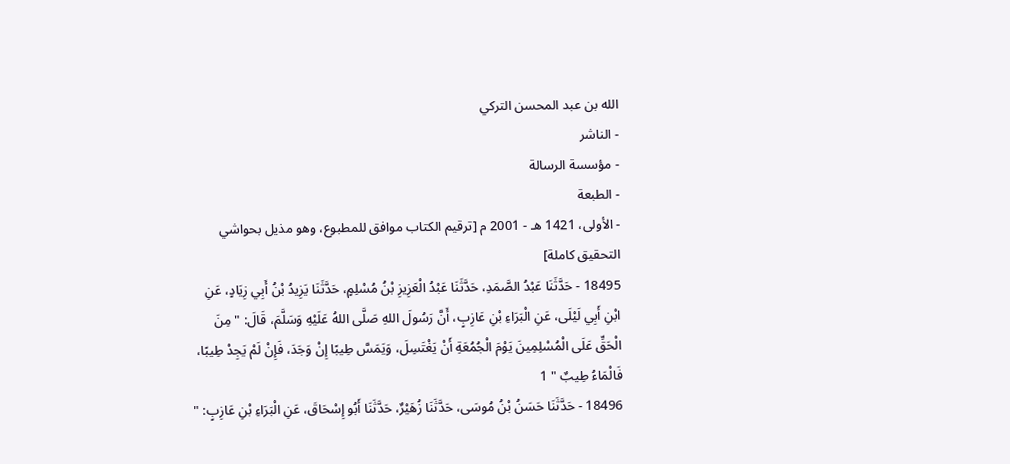الله بن عبد المحسن التركي
- الناشر
- مؤسسة الرسالة
- الطبعة
- الأولى، 1421 هـ - 2001 م [ترقيم الكتاب موافق للمطبوع، وهو مذيل بحواشي التحقيق كاملة]
18495 - حَدَّثَنَا عَبْدُ الصَّمَدِ، حَدَّثَنَا عَبْدُ الْعَزِيزِ بْنُ مُسْلِمٍ، حَدَّثَنَا يَزِيدُ بْنُ أَبِي زِيَادٍ، عَنِ ابْنِ أَبِي لَيْلَى، عَنِ الْبَرَاءِ بْنِ عَازِبٍ، أَنَّ رَسُولَ اللهِ صَلَّى اللهُ عَلَيْهِ وَسَلَّمَ، قَالَ: " مِنَ الْحَقِّ عَلَى الْمُسْلِمِينَ يَوْمَ الْجُمُعَةِ أَنْ يَغْتَسِلَ، وَيَمَسَّ طِيبًا إِنْ وَجَدَ، فَإِنْ لَمْ يَجِدْ طِيبًا، فَالْمَاءُ طِيبٌ " 1
18496 - حَدَّثَنَا حَسَنُ بْنُ مُوسَى، حَدَّثَنَا زُهَيْرٌ، حَدَّثَنَا أَبُو إِسْحَاقَ، عَنِ الْبَرَاءِ بْنِ عَازِبٍ: "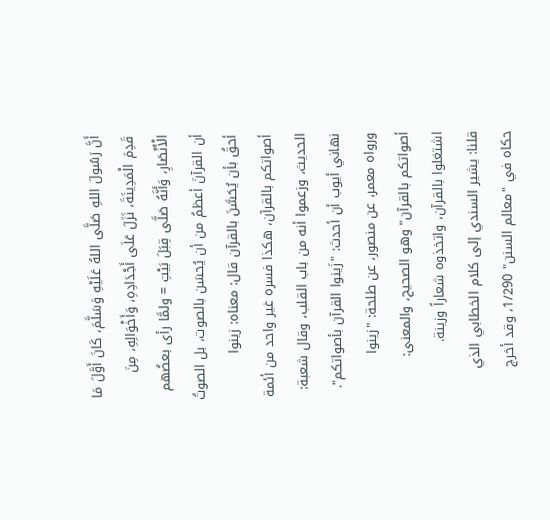أَنَّ رَسُولَ اللهِ صَلَّى اللهُ عَلَيْهِ وَسَلَّمَ، كَانَ أَوَّلَ مَا قَدِمَ الْمَدِينَةَ، نَزَلَ عَلَى أَجْدَادِهِ، وَأَخْوَالِهِ، مِنَ الْأَنْصَارِ، وَأَنَّهُ صَلَّى قِبَلَ بَيْتِ = ولمَّا رأى بعضُهم أن القرآنَ أعظمُ من أن يُحسَن بالصوت، بل الصوتُ أحقُ بأن يُحَسَّنَ بالقرآن قال: معناه: زينوا أصواتكم بالقرآن، هكذا فسره غير واحد من أئمة الحديث، وزعموا أنه من باب القلب، وقال شعبة: نهاني أيوب أن أحدث: "زَينوا القرآن بأصواتكم".
ورواه معمر، عن منصور، عن طلحة: "زينوا أصواتكم بالقرآن" وهو الصحيح، والمعنى: اشتغلوا بالقرآن، واتخذوه شعاراً وزينة.
قلنا: يشير السندي إلى كلام الخطابي الذي حكاه في "معالم السنن" 1/290، وقد أخرج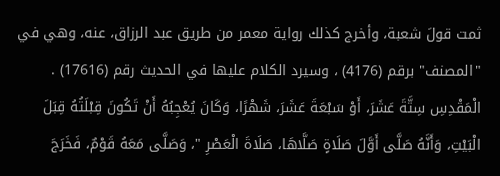ثمت قولَ شعبة، وأخرج كذلك رواية معمر من طريق عبد الرزاق، عنه، وهي في "المصنف" برقم (4176) ، وسيرد الكلام عليها في الحديث رقم (17616) .
الْمَقْدِسِ سِتَّةَ عَشَرَ، أَوْ سَبْعَةَ عَشَرَ، شَهْرًا، وَكَانَ يُعْجِبُهُ أَنْ تَكُونَ قِبْلَتُهُ قِبَلَ الْبَيْتِ، وَأَنَّهُ صَلَّى أَوَّلَ صَلَاةٍ صَلَّاهَا، صَلَاةَ الْعَصْرِ "، وَصَلَّى مَعَهُ قَوْمٌ، فَخَرَجَ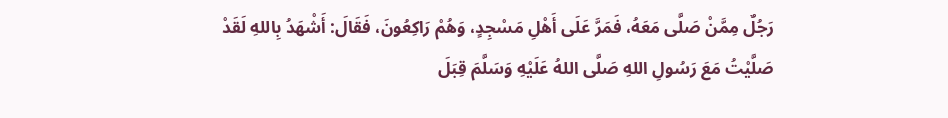رَجُلٌ مِمَّنْ صَلَّى مَعَهُ، فَمَرَّ عَلَى أَهْلِ مَسْجِدٍ، وَهُمْ رَاكِعُونَ، فَقَالَ: أَشْهَدُ بِاللهِ لَقَدْ صَلَّيْتُ مَعَ رَسُولِ اللهِ صَلَّى اللهُ عَلَيْهِ وَسَلَّمَ قِبَلَ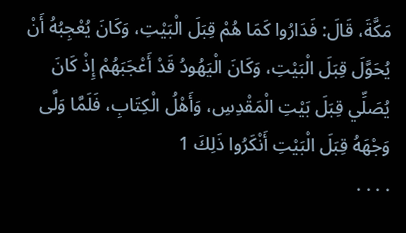مَكَّةَ، قَالَ: فَدَارُوا كَمَا هُمْ قِبَلَ الْبَيْتِ، وَكَانَ يُعْجِبُهُ أَنْ يُحَوَّلَ قِبَلَ الْبَيْتِ، وَكَانَ الْيَهُودُ قَدْ أَعْجَبَهُمْ إِذْ كَانَ يُصَلِّي قِبَلَ بَيْتِ الْمَقْدِسِ، وَأَهْلُ الْكِتَابِ، فَلَمَّا وَلَّى وَجْهَهُ قِبَلَ الْبَيْتِ أَنْكَرُوا ذَلِكَ 1
. . . .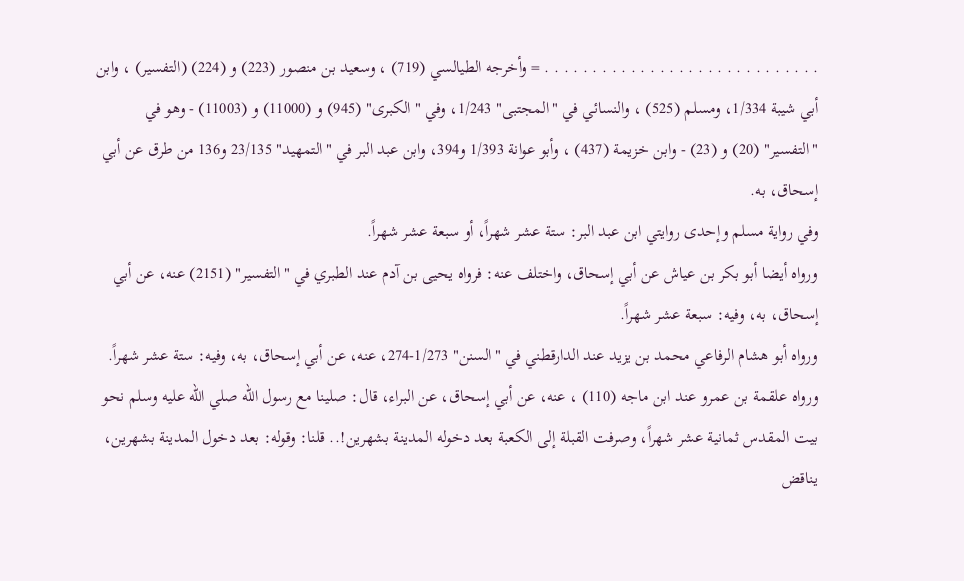. . . . . . . . . . . . . . . . . . . . . . . . . . . . . = وأخرجه الطيالسي (719) ، وسعيد بن منصور (223) و (224) (التفسير) ، وابن أبي شيبة 1/334، ومسلم (525) ، والنسائي في "المجتبى" 1/243، وفي "الكبرى" (945) و (11000) و (11003) - وهو في "التفسير" (20) و (23) - وابن خزيمة (437) ، وأبو عوانة 1/393 و394، وابن عبد البر في "التمهيد" 23/135 و136 من طرق عن أبي إسحاق، به.
وفي رواية مسلم وإحدى روايتي ابن عبد البر: ستة عشر شهراً، أو سبعة عشر شهراً.
ورواه أيضا أبو بكر بن عياش عن أبي إسحاق، واختلف عنه: فرواه يحيى بن آدم عند الطبري في "التفسير" (2151) عنه، عن أبي إسحاق، به، وفيه: سبعة عشر شهراً.
ورواه أبو هشام الرفاعي محمد بن يزيد عند الدارقطني في "السنن" 1/273-274، عنه، عن أبي إسحاق، به، وفيه: ستة عشر شهراً.
ورواه علقمة بن عمرو عند ابن ماجه (110) ، عنه، عن أبي إسحاق، عن البراء، قال: صلينا مع رسول الله صلي الله عليه وسلم نحو بيت المقدس ثمانية عشر شهراً، وصرفت القبلة إلى الكعبة بعد دخوله المدينة بشهرين!.. قلنا: وقوله: بعد دخول المدينة بشهرين، يناقض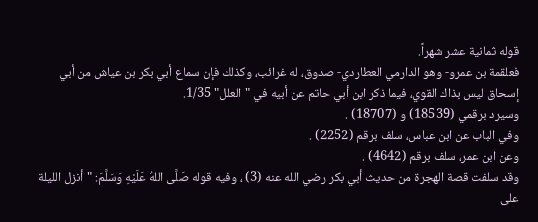قوله ثمانية عشر شهراً.
فعلقمة بن عمرو- وهو الدارمي العطاردي- صدوق، له غرائب، وكذلك فإن سماع أبي بكر بن عياش من أبي إسحاق ليس بذاك القوي، فيما ذكر ابن أبي حاتم عن أبيه في "العلل" 1/35.
وسيرد برقمي (18539) و (18707) .
وفي الباب عن ابن عباس، سلف برقم (2252) .
وعن ابن عمر، سلف برقم (4642) .
وقد سلفت قصة الهجرة من حديث أبي بكر رضي الله عنه (3) ، وفيه قوله صَلَّى اللهُ عَلَيْهِ وَسَلَّمَ: "أنزل الليلة على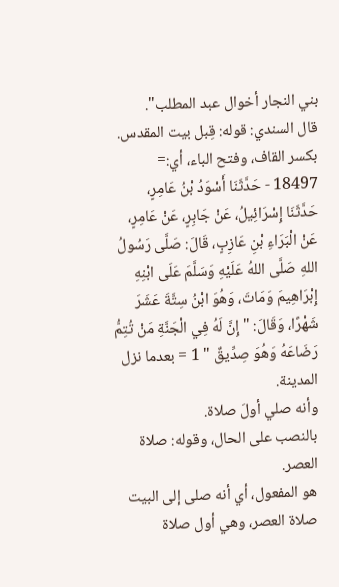بني النجار أخوال عبد المطلب".
قال السندي: قوله: قِبل بيت المقدس.
بكسر القاف، وفتح الباء، أي:=
18497 - حَدَّثَنَا أَسْوَدُ بْنُ عَامِرٍ، حَدَّثَنَا إِسْرَائِيلُ، عَنْ جَابِرٍ، عَنْ عَامِرٍ، عَنْ الْبَرَاءِ بْنِ عَازِبٍ، قَالَ: صَلَّى رَسُولُ اللهِ صَلَّى اللهُ عَلَيْهِ وَسَلَّمَ عَلَى ابْنِهِ إِبْرَاهِيمَ وَمَاتَ، وَهُوَ ابْنُ سِتَّةَ عَشَرَ شَهْرًا، وَقَالَ: " إِنَّ لَهُ فِي الْجَنَّةِ مَنْ تُتِمُّ رَضَاعَهُ وَهُوَ صِدِّيقٌ " 1 = بعدما نزل المدينة.
وأنه صلي أولَ صلاة.
بالنصب على الحال، وقوله: صلاة العصر.
هو المفعول، أي أنه صلى إلى البيت صلاة العصر، وهي أول صلاة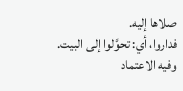صلاها إليه.
فداروا، أي: تحوَّلوا إلى البيت.
وفيه الاعتماد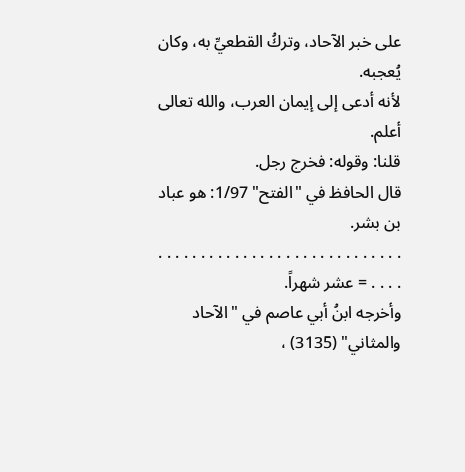على خبر الآحاد، وتركُ القطعيِّ به، وكان يُعجبه.
لأنه أدعى إلى إيمان العرب، والله تعالى أعلم.
قلنا: وقوله: فخرج رجل.
قال الحافظ في "الفتح" 1/97: هو عباد بن بشر.
. . . . . . . . . . . . . . . . . . . . . . . . . . . . . . . . . = عشر شهراً.
وأخرجه ابنُ أبي عاصم في "الآحاد والمثاني" (3135) ،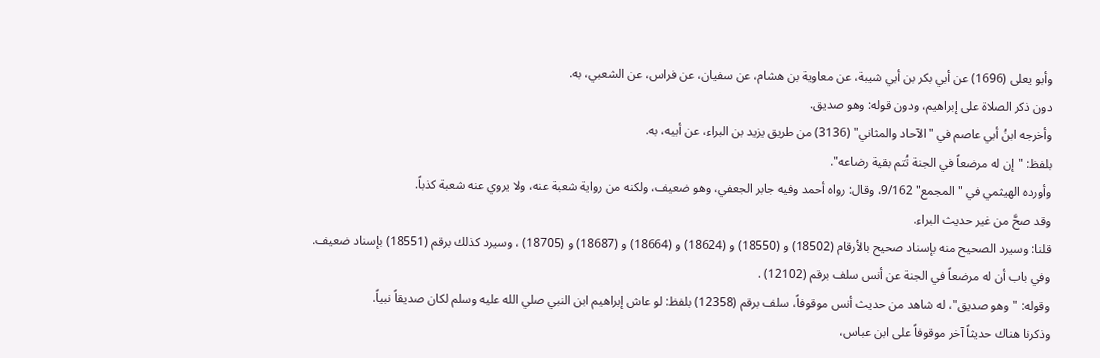وأبو يعلى (1696) عن أبي بكر بن أبي شيبة، عن معاوية بن هشام، عن سفيان، عن فراس، عن الشعبي، به.
دون ذكر الصلاة على إبراهيم، ودون قوله: وهو صديق.
وأخرجه ابنُ أبي عاصم في "الآحاد والمثاني" (3136) من طريق يزيد بن البراء، عن أبيه، به.
بلفظ: "إن له مرضعاً في الجنة تُتم بقية رضاعه".
وأورده الهيثمي في "المجمع" 9/162، وقال: رواه أحمد وفيه جابر الجعفي، وهو ضعيف، ولكنه من رواية شعبة عنه، ولا يروي عنه شعبة كذباً.
وقد صحَّ من غير حديث البراء.
قلنا: وسيرد الصحيح منه بإسناد صحيح بالأرقام (18502) و (18550) و (18624) و (18664) و (18687) و (18705) ، وسيرد كذلك برقم (18551) بإسناد ضعيف.
وفي باب أن له مرضعاً في الجنة عن أنس سلف برقم (12102) .
وقوله: "وهو صديق"، له شاهد من حديث أنس موقوفاً، سلف برقم (12358) بلفظ: لو عاش إبراهيم ابن النبي صلي الله عليه وسلم لكان صديقاً نبياً.
وذكرنا هناك حديثاً آخر موقوفاً على ابن عباس،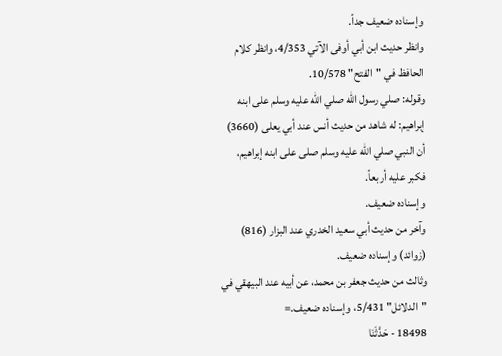وإسناده ضعيف جداً.
وانظر حديث ابن أبي أوفى الآتي 4/353، وانظر كلام الحافظ في "الفتح" 10/578.
وقوله: صلي رسول الله صلي الله عليه وسلم على ابنه إبراهيم: له شاهد من حديث أنس عند أبي يعلى (3660) أن النبي صلي الله عليه وسلم صلى على ابنه إبراهيم، فكبر عليه أربعاً.
وإسناده ضعيف.
وآخر من حديث أبي سعيد الخدري عند البزار (816) (زوائد) وإسناده ضعيف.
وثالث من حديث جعفر بن محمد، عن أبيه عند البيهقي في "الدلائل" 5/431، وإسناده ضعيف.=
18498 - حَدَّثَنَا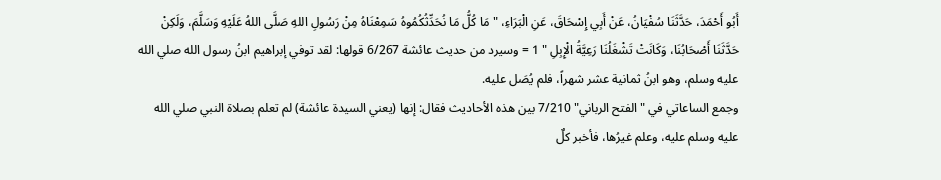أَبُو أَحْمَدَ، حَدَّثَنَا سُفْيَانُ، عَنْ أَبِي إِسْحَاقَ، عَنِ الْبَرَاءِ، " مَا كُلُّ مَا نُحَدِّثُكُمُوهُ سَمِعْنَاهُ مِنْ رَسُولِ اللهِ صَلَّى اللهُ عَلَيْهِ وَسَلَّمَ، وَلَكِنْ حَدَّثَنَا أَصْحَابُنَا، وَكَانَتْ تَشْغَلُنَا رَعِيَّةُ الْإِبِلِ " 1 = وسيرد من حديث عائشة 6/267 قولها: لقد توفي إبراهيم ابنُ رسول الله صلي الله عليه وسلم، وهو ابنُ ثمانية عشر شهراً، فلم يُصَل عليه.
وجمع الساعاتي في "الفتح الرباني" 7/210 بين هذه الأحاديث فقال: إنها (يعني السيدة عائشة) لم تعلم بصلاة النبي صلي الله عليه وسلم عليه، وعلم غيرُها، فأخبر كلٌ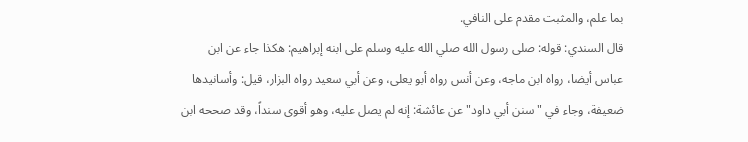بما علم، والمثبت مقدم على النافي.
قال السندي: قوله: صلى رسول الله صلي الله عليه وسلم على ابنه إبراهيم: هكذا جاء عن ابن عباس أيضا، رواه ابن ماجه، وعن أنس رواه أبو يعلى، وعن أبي سعيد رواه البزار، قيل: وأسانيدها ضعيفة، وجاء في "سنن أبي داود" عن عائشة: إنه لم يصل عليه، وهو أقوى سنداً، وقد صححه ابن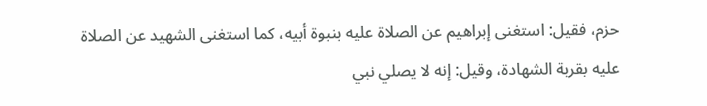حزم، فقيل: استغنى إبراهيم عن الصلاة عليه بنبوة أبيه، كما استغنى الشهيد عن الصلاة عليه بقربة الشهادة، وقيل: إنه لا يصلي نبي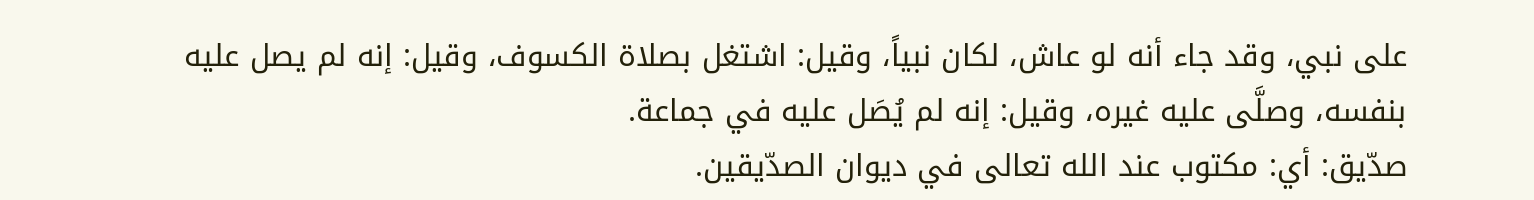على نبي، وقد جاء أنه لو عاش، لكان نبياً، وقيل: اشتغل بصلاة الكسوف، وقيل: إنه لم يصل عليه بنفسه، وصلَّى عليه غيره، وقيل: إنه لم يُصَل عليه في جماعة.
صدّيق: أي: مكتوب عند الله تعالى في ديوان الصدّيقين.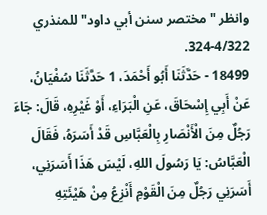وانظر "مختصر سنن أبي داود" للمنذري 4/322-324.
18499 - حَدَّثَنَا أَبُو أَحْمَدَ، 1 حَدَّثَنَا سُفْيَانُ، عَنْ أَبِي إِسْحَاقَ، عَنِ الْبَرَاءِ، أَوْ غَيْرِهِ، قَالَ: جَاءَ رَجُلٌ مِنَ الْأَنْصَارِ بِالْعَبَّاسِ قَدْ أَسَرَهُ، فَقَالَ الْعَبَّاسُ: يَا رَسُولَ اللهِ، لَيْسَ هَذَا أَسَرَنِي، أَسَرَنِي رَجُلٌ مِنَ الْقَوْمِ أَنْزِعُ مِنْ هَيْئَتِهِ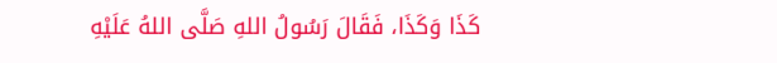كَذَا وَكَذَا، فَقَالَ رَسُولُ اللهِ صَلَّى اللهُ عَلَيْهِ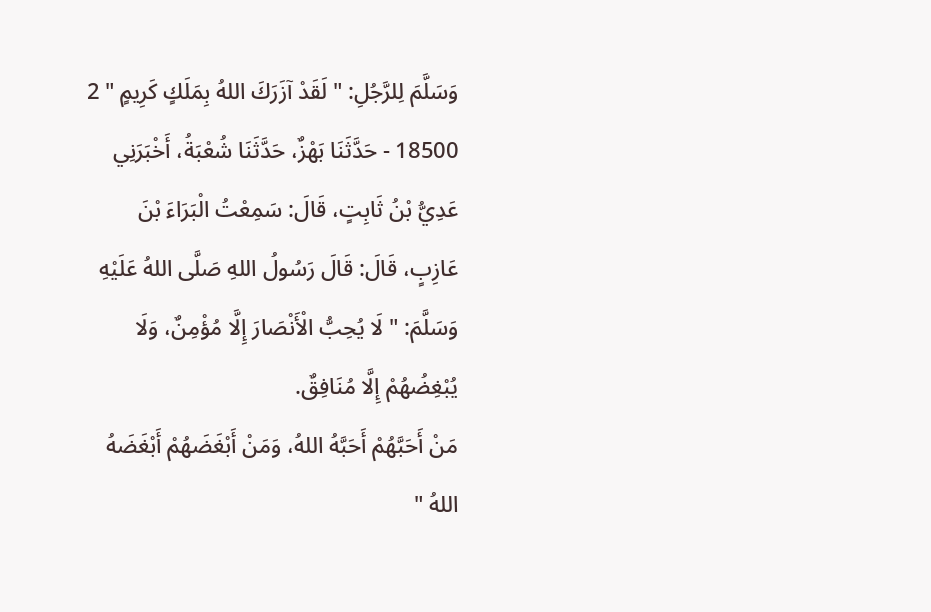وَسَلَّمَ لِلرَّجُلِ: " لَقَدْ آزَرَكَ اللهُ بِمَلَكٍ كَرِيمٍ " 2
18500 - حَدَّثَنَا بَهْزٌ، حَدَّثَنَا شُعْبَةُ، أَخْبَرَنِي عَدِيُّ بْنُ ثَابِتٍ، قَالَ: سَمِعْتُ الْبَرَاءَ بْنَ عَازِبٍ، قَالَ: قَالَ رَسُولُ اللهِ صَلَّى اللهُ عَلَيْهِ وَسَلَّمَ: " لَا يُحِبُّ الْأَنْصَارَ إِلَّا مُؤْمِنٌ، وَلَا يُبْغِضُهُمْ إِلَّا مُنَافِقٌ.
مَنْ أَحَبَّهُمْ أَحَبَّهُ اللهُ، وَمَنْ أَبْغَضَهُمْ أَبْغَضَهُ اللهُ "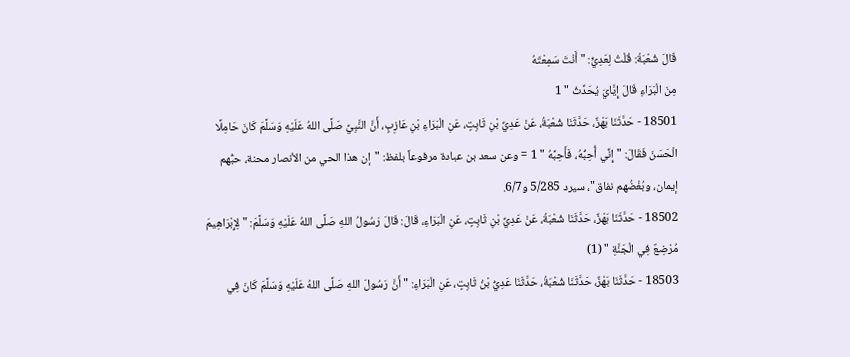قَالَ شُعْبَةُ: قُلْتُ لِعَدِيٍّ: " أَنْتَ سَمِعْتَهُ
مِنَ الْبَرَاءِ قَالَ إِيَّايَ يُحَدِّثُ " 1
18501 - حَدَّثَنَا بَهْزٌ، حَدَّثَنَا شُعْبَةُ، عَنْ عَدِيِّ بْنِ ثَابِتٍ، عَنِ الْبَرَاءِ بْنِ عَازِبٍ، أَنَّ النَّبِيَّ صَلَّى اللهُ عَلَيْهِ وَسَلَّمَ كَانَ حَامِلًا الْحَسَنَ فَقَالَ: " إِنِّي أُحِبُّهُ، فَأَحِبَّهُ " 1 = وعن سعد بن عبادة مرفوعاً بلفظ: "إن هذا الحي من الأنصار محنة، حبُّهم إيمان، وبُغْضُهم نفاق"، سيرد 5/285 و6/7.
18502 - حَدَّثَنَا بَهْزٌ، حَدَّثَنَا شُعْبَةُ، عَنْ عَدِيِّ بْنِ ثَابِتٍ، عَنِ الْبَرَاءِ، قَالَ: قَالَ رَسُولُ اللهِ صَلَّى اللهُ عَلَيْهِ وَسَلَّمَ: " لِإِبْرَاهِيمَ مُرْضِعٌ فِي الْجَنَّةِ " (1)
18503 - حَدَّثَنَا بَهْزٌ، حَدَّثَنَا شُعْبَةُ، حَدَّثَنَا عَدِيُّ بْنُ ثَابِتٍ، عَنِ الْبَرَاءِ: " أَنَّ رَسُولَ اللهِ صَلَّى اللهُ عَلَيْهِ وَسَلَّمَ كَانَ فِي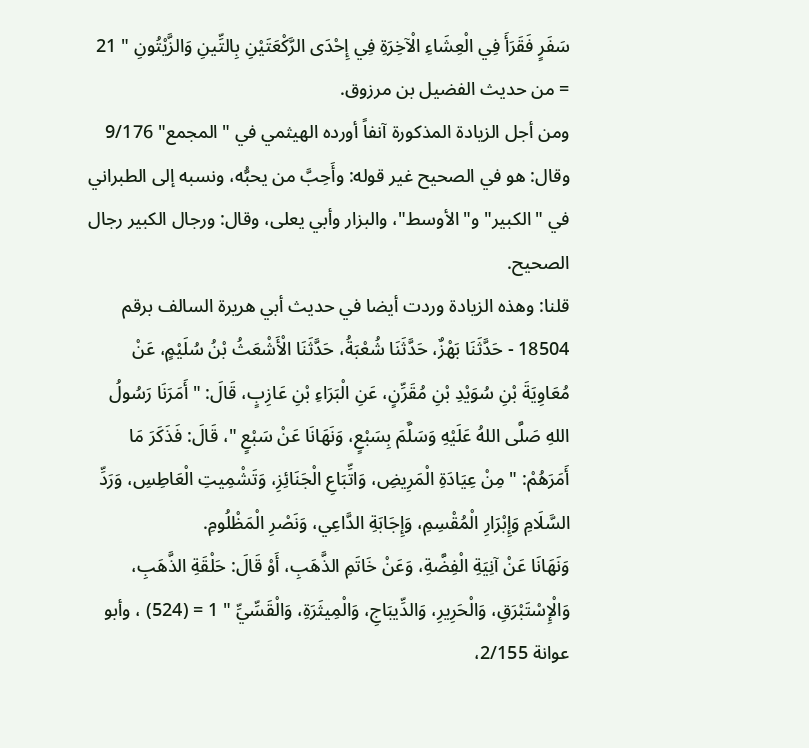سَفَرٍ فَقَرَأَ فِي الْعِشَاءِ الْآخِرَةِ فِي إِحْدَى الرَّكْعَتَيْنِ بِالتِّينِ وَالزَّيْتُونِ " 21 = من حديث الفضيل بن مرزوق.
ومن أجل الزيادة المذكورة آنفاً أورده الهيثمي في "المجمع" 9/176 وقال: هو في الصحيح غير قوله: وأَحِبَّ من يحبُّه، ونسبه إلى الطبراني في "الكبير" و"الأوسط"، والبزار وأبي يعلى، وقال: ورجال الكبير رجال الصحيح.
قلنا: وهذه الزيادة وردت أيضا في حديث أبي هريرة السالف برقم
18504 - حَدَّثَنَا بَهْزٌ، حَدَّثَنَا شُعْبَةُ، حَدَّثَنَا الْأَشْعَثُ بْنُ سُلَيْمٍ، عَنْ مُعَاوِيَةَ بْنِ سُوَيْدِ بْنِ مُقَرِّنٍ، عَنِ الْبَرَاءِ بْنِ عَازِبٍ، قَالَ: " أَمَرَنَا رَسُولُ اللهِ صَلَّى اللهُ عَلَيْهِ وَسَلَّمَ بِسَبْعٍ، وَنَهَانَا عَنْ سَبْعٍ "، قَالَ: فَذَكَرَ مَا أَمَرَهُمْ: " مِنْ عِيَادَةِ الْمَرِيضِ، وَاتِّبَاعِ الْجَنَائِزِ، وَتَشْمِيتِ الْعَاطِسِ، وَرَدِّ السَّلَامِ وَإِبْرَارِ الْمُقْسِمِ، وَإِجَابَةِ الدَّاعِي، وَنَصْرِ الْمَظْلُومِ.
وَنَهَانَا عَنْ آنِيَةِ الْفِضَّةِ، وَعَنْ خَاتَمِ الذَّهَبِ، أَوْ قَالَ: حَلْقَةِ الذَّهَبِ، وَالْإِسْتَبْرَقِ، وَالْحَرِيرِ، وَالدِّيبَاجِ، وَالْمِيثَرَةِ، وَالْقَسِّيِّ " 1 = (524) ، وأبو عوانة 2/155،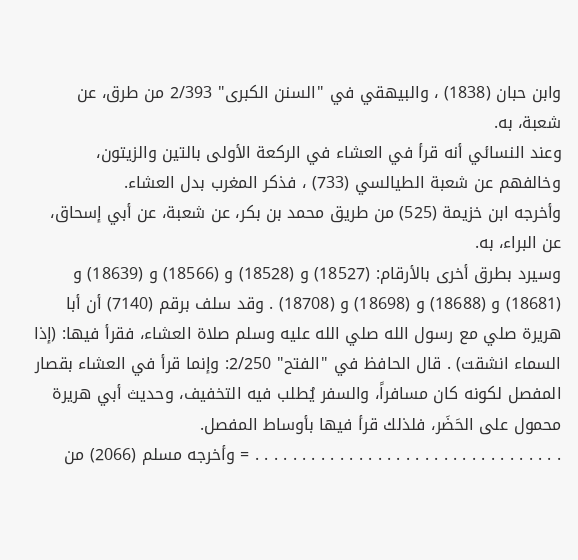وابن حبان (1838) ، والبيهقي في "السنن الكبرى" 2/393 من طرق، عن شعبة، به.
وعند النسائي أنه قرأ في العشاء في الركعة الأولى بالتين والزيتون، وخالفهم عن شعبة الطيالسي (733) ، فذكر المغرب بدل العشاء.
وأخرجه ابن خزيمة (525) من طريق محمد بن بكر، عن شعبة، عن أبي إسحاق، عن البراء، به.
وسيرد بطرق أخرى بالأرقام: (18527) و (18528) و (18566) و (18639) و (18681) و (18688) و (18698) و (18708) . وقد سلف برقم (7140) أن أبا هريرة صلي مع رسول الله صلي الله عليه وسلم صلاة العشاء، فقرأ فيها: (إذا السماء انشقت) . قال الحافظ في "الفتح" 2/250: وإنما قرأ في العشاء بقصار المفصل لكونه كان مسافراً، والسفر يُطلب فيه التخفيف، وحديث أبي هريرة محمول على الحَضَر، فلذلك قرأ فيها بأوساط المفصل.
. . . . . . . . . . . . . . . . . . . . . . . . . . . . . . . . . = وأخرجه مسلم (2066) من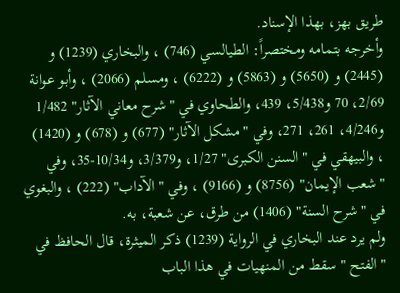طريق بهز، بهذا الإسناد.
وأخرجه بتمامه ومختصراً: الطيالسي (746) ، والبخاري (1239) و (2445) و (5650) و (5863) و (6222) ، ومسلم (2066) ، وأبو عوانة 2/69، 70 و5/438، 439، والطحاوي في "شرح معاني الآثار" 1/482 و4/246، 261، 271، وفي "مشكل الآثار" (677) و (678) و (1420) ، والبيهقي في "السنن الكبرى" 1/27، و3/379، و10/34-35، وفي "شعب الإيمان" (8756) و (9166) ، وفي "الآداب" (222) ، والبغوي في "شرح السنة" (1406) من طرق، عن شعبة، به.
ولم يرد عند البخاري في الرواية (1239) ذكر الميثرة، قال الحافظ في "الفتح " سقط من المنهيات في هذا الباب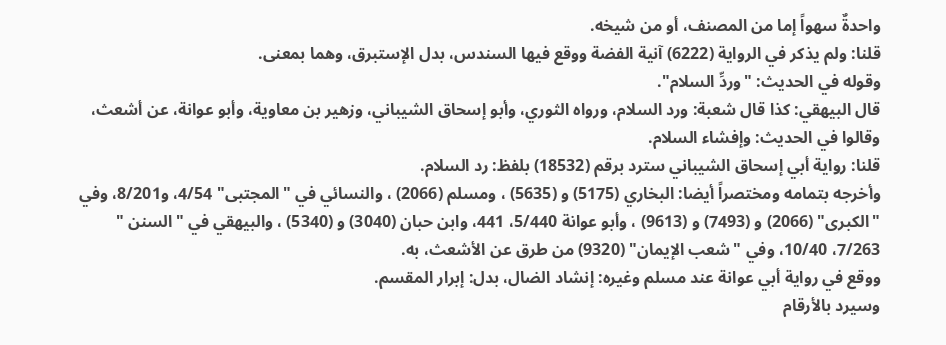واحدةٌ سهواً إما من المصنف، أو من شيخه.
قلنا: ولم يذكر في الرواية (6222) آنية الفضة ووقع فيها السندس، بدل الإستبرق، وهما بمعنى.
وقوله في الحديث: "وردِّ السلام".
قال البيهقي: كذا قال شعبة: ورد السلام، ورواه الثوري، وأبو إسحاق الشيباني، وزهير بن معاوية، وأبو عوانة، عن أشعث، وقالوا في الحديث: وإفشاء السلام.
قلنا: رواية أبي إسحاق الشيباني سترد برقم (18532) بلفظ: رد السلام.
وأخرجه بتمامه ومختصراً أيضا: البخاري (5175) و (5635) ، ومسلم (2066) ، والنسائي في "المجتبى" 4/54، و8/201، وفي "الكبرى" (2066) و (7493) و (9613) ، وأبو عوانة 5/440، 441، وابن حبان (3040) و (5340) ، والبيهقي في "السنن " 7/263، 10/40، وفي "شعب الإيمان" (9320) من طرق عن الأشعث، به.
ووقع في رواية أبي عوانة عند مسلم وغيره: إنشاد الضال، بدل: إبرار المقسم.
وسيرد بالأرقام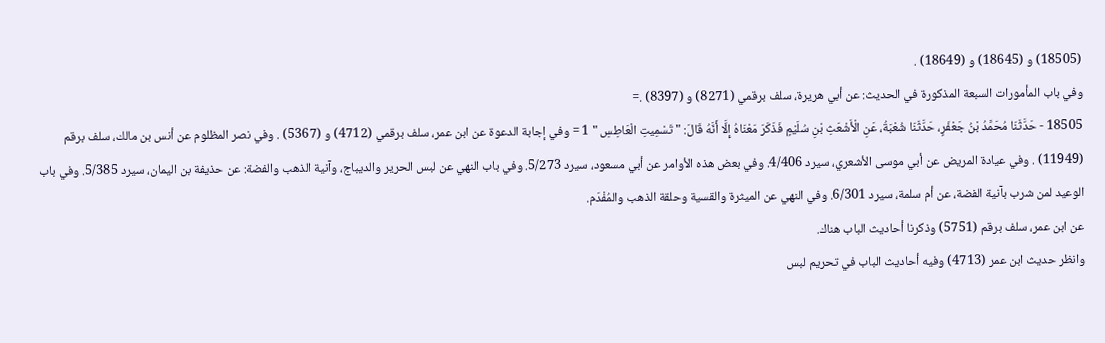(18505) و (18645) و (18649) .
وفي باب المأمورات السبعة المذكورة في الحديث: عن أبي هريرة، سلف برقمي (8271) و (8397) .=
18505 - حَدَّثَنَا مُحَمَّدُ بْنُ جَعْفَرٍ، حَدَّثَنَا شُعْبَةُ، عَنِ الْأَشْعَثِ بْنِ سُلَيْمٍ فَذَكَرَ مَعْنَاهُ إِلَّا أَنَّهُ قَالَ: " تَسْمِيتِ الْعَاطِسِ " 1 = وفي إجابة الدعوة عن ابن عمر، سلف برقمي (4712) و (5367) . وفي نصر المظلوم عن أنس بن مالك، سلف برقم (11949) . وفي عيادة المريض عن أبي موسى الأشعري، سيرد 4/406. وفي بعض هذه الأوامر عن أبي مسعود، سيرد 5/273. وفي باب النهي عن لبس الحرير والديباج، وآنية الذهب والفضة: عن حذيفة بن اليمان، سيرد 5/385. وفي باب الوعيد لمن شرب بآنية الفضة، عن أم سلمة، سيرد 6/301. وفي النهي عن الميثرة والقسية وحلقة الذهب والمُفْدَم.
عن ابن عمر، سلف برقم (5751) وذكرنا أحاديث الباب هناك.
وانظر حديث ابن عمر (4713) وفيه أحاديث الباب في تحريم لبس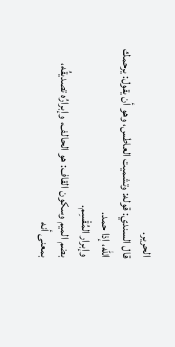الحرير.
قال السندي: قوله: وتشميت العاطس، وهو أن يقول: يرحمك الله، إذا حمد.
وإبرار المُقْسِم.
بضم الميم وسكون القاف: هو الحالف، وإبرارُه تصديقُه، بمعنى أنه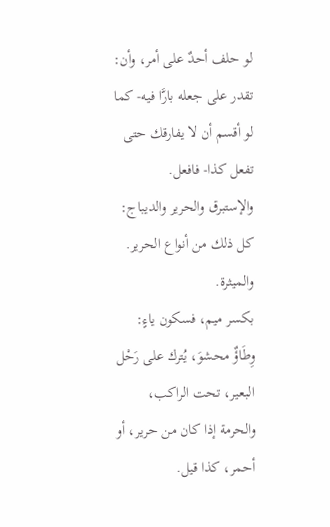لو حلف أحدٌ على أمر، وأن: تقدر على جعله بارَّا فيه- كما لو أقسم أن لا يفارقك حتى تفعل كذا- فافعل.
والإستبرق والحرير والديباج: كل ذلك من أنواع الحرير.
والميثرة.
بكسر ميم، فسكون ياءٍ: وِطَاؤٌ محشوَ، يُترك على رَحْل البعير، تحت الراكب، والحرمة إذا كان من حرير، أو أحمر، كذا قيل.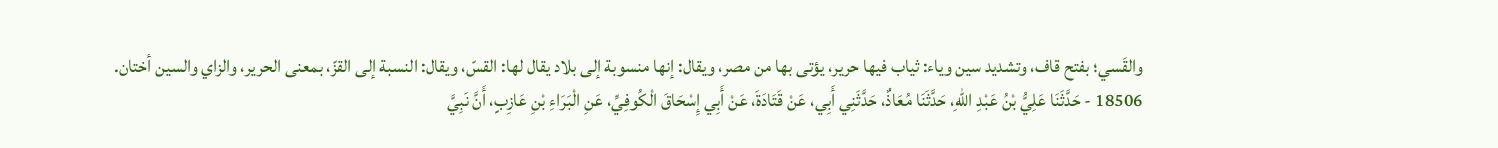والقَسي؛ بفتح قاف، وتشديد سين وياء: ثياب فيها حرير، يؤتى بها من مصر، ويقال: إنها منسوبة إلى بلاد يقال لها: القسّ، ويقال: النسبة إلى القزّ، بمعنى الحرير، والزاي والسين أختان.
18506 - حَدَّثَنَا عَلِيُّ بْنُ عَبْدِ اللهِ، حَدَّثَنَا مُعَاذٌ، حَدَّثَنِي أَبِي، عَنْ قَتَادَةَ، عَنْ أَبِي إِسْحَاقَ الْكُوفِيِّ، عَنِ الْبَرَاءِ بْنِ عَازِبٍ، أَنَّ نَبِيَّ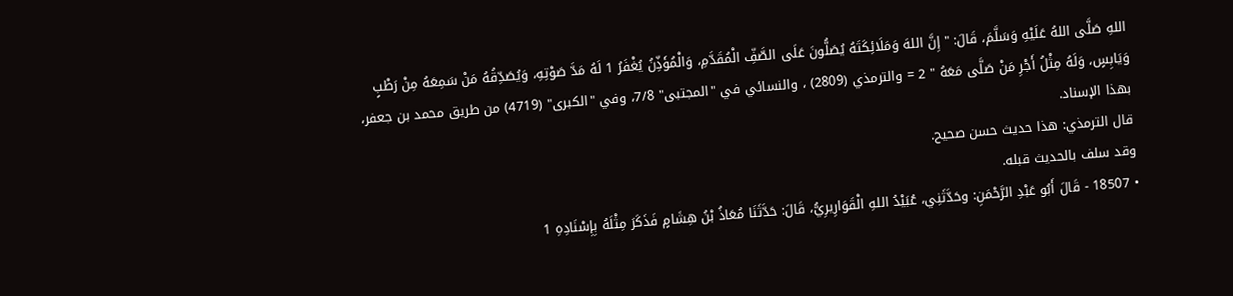اللهِ صَلَّى اللهُ عَلَيْهِ وَسَلَّمَ، قَالَ: " إِنَّ اللهَ وَمَلَائِكَتَهُ يُصَلُّونَ عَلَى الصَّفِّ الْمُقَدَّمِ، وَالْمُؤَذِّنُ يُغْفَرُ 1 لَهُ مَدَّ صَوْتِهِ، وَيُصَدِّقُهُ مَنْ سَمِعَهُ مِنْ رَطْبٍ وَيَابِسٍ، وَلَهُ مِثْلُ أَجْرِ مَنْ صَلَّى مَعَهُ " 2 = والترمذي (2809) ، والنسائي في "المجتبى" 7/8، وفي "الكبرى" (4719) من طريق محمد بن جعفر، بهذا الإسناد.
قال الترمذي: هذا حديث حسن صحيح.
وقد سلف بالحديث قبله.
• 18507 - قَالَ أَبُو عَبْدِ الرَّحْمَنِ: وحَدَّثَنِي، عُبَيْدُ اللهِ الْقَوَارِيرِيُّ، قَالَ: حَدَّثَنَا مُعَاذُ بْنُ هِشَامٍ فَذَكَرَ مِثْلَهُ بِإِسْنَادِهِ 1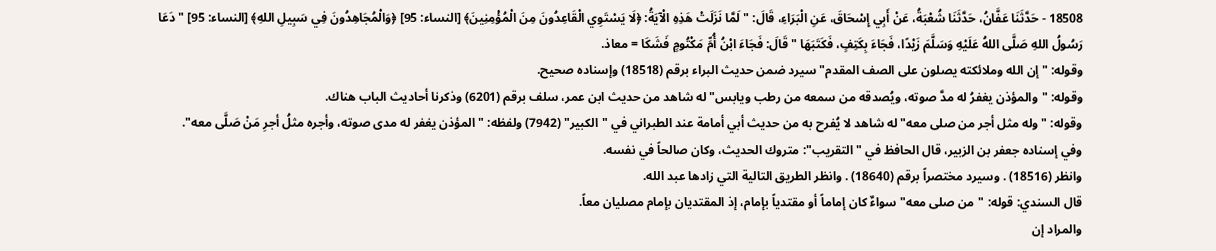18508 - حَدَّثَنَا عَفَّانُ، حَدَّثَنَا شُعْبَةُ، عَنْ أَبِي إِسْحَاقَ، عَنِ الْبَرَاءِ، قَالَ: " لَمَّا نَزَلَتْ هَذِهِ الْآيَةُ: ﴿لَا يَسْتَوِي الْقَاعِدُونَ مِنَ الْمُؤْمِنِينَ﴾ [النساء: 95] ﴿وَالْمُجَاهِدُونَ فِي سَبِيلِ اللهِ﴾ [النساء: 95] " دَعَا رَسُولُ اللهِ صَلَّى اللهُ عَلَيْهِ وَسَلَّمَ زَيْدًا، فَجَاءَ بِكَتِفٍ، فَكَتَبَهَا " قَالَ: فَجَاءَ ابْنُ أُمِّ مَكْتُومٍ فَشَكَا = معاذ.
وقوله: "إن الله وملائكته يصلون على الصف المقدم" سيرد ضمن حديث البراء برقم (18518) وإسناده صحيح.
وقوله: "والمؤذن يغفرُ له مدَّ صوته، ويُصدقه من سمعه من رطب ويابس" له شاهد من حديث ابن عمر، سلف برقم (6201) وذكرنا أحاديث الباب هناك.
وقوله: "وله مثل أجر من صلى معه" له شاهد لا يُفرح به من حديث أبي أمامة عند الطبراني في "الكبير" (7942) ولفظه: "المؤذن يغفر له مدى صوته، وأجره مثلُ أجرِ مَنْ صَلَّى معه".
وفي إسناده جعفر بن الزبير، قال الحافظ في "التقريب": متروك الحديث، وكان صالحاً في نفسه.
وانظر (18516) . وسيرد مختصراً برقم (18640) . وانظر الطريق التالية التي زادها عبد الله.
قال السندي: قوله: "من صلى معه" سواءٌ كان إماماً أو مقتدياً بإمام، إذ المقتديان بإمام مصليان معاً.
والمراد إن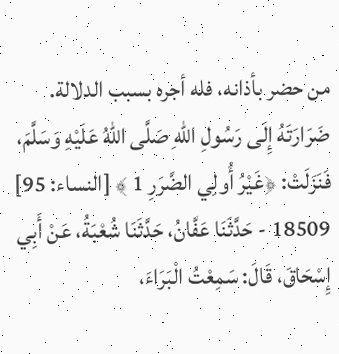من حضر بأذانه، فله أجره بسبب الدلالة.
ضَرَارَتَهُ إِلَى رَسُولِ اللهِ صَلَّى اللهُ عَلَيْهِ وَسَلَّمَ، فَنَزَلَتْ: ﴿غَيْرُ أُولِي الضَّرَرِ 1 ﴾ [النساء: 95]
18509 - حَدَّثَنَا عَفَّانُ، حَدَّثَنَا شُعْبَةُ، عَنْ أَبِي إِسْحَاقَ، قَالَ: سَمِعْتُ الْبَرَاءَ،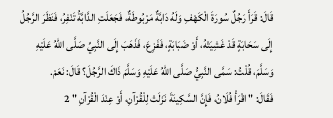قَالَ: قَرَأَ رَجُلٌ سُورَةَ الْكَهْفِ وَلَهُ دَابَّةٌ مَرْبُوطَةٌ، فَجَعَلَتِ الدَّابَّةُ تَنْفِرُ، فَنَظَرَ الرَّجُلُ إِلَى سَحَابَةٍ قَدْ غَشِيَتْهُ، أَوْ ضَبَابَةٍ، فَفَزِعَ، فَذَهَبَ إِلَى النَّبِيِّ صَلَّى اللهُ عَلَيْهِ وَسَلَّمَ، قُلْتُ: سَمَّى النَّبِيُّ صَلَّى اللهُ عَلَيْهِ وَسَلَّمَ ذَاكَ الرَّجُلَ؟ قَالَ: نَعَمْ.
فَقَالَ: " اقْرَأْ فُلَانُ، فَإِنَّ السَّكِينَةَ نَزَلَتْ لِلْقُرْآنِ، أَوْ عِنْدَ الْقُرْآنِ " 2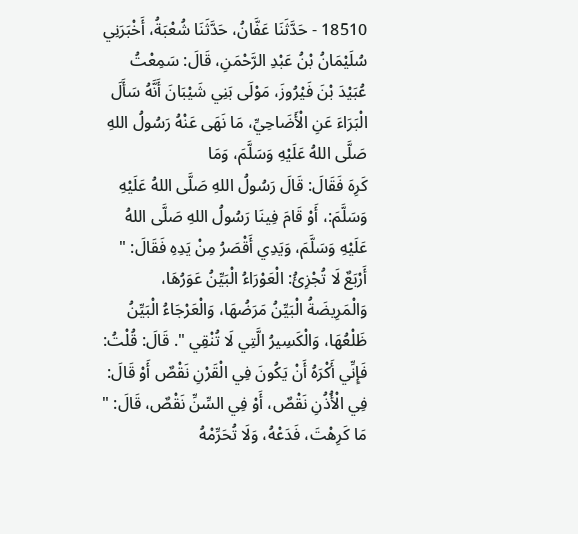18510 - حَدَّثَنَا عَفَّانُ، حَدَّثَنَا شُعْبَةُ، أَخْبَرَنِي سُلَيْمَانُ بْنُ عَبْدِ الرَّحْمَنِ، قَالَ: سَمِعْتُ عُبَيْدَ بْنَ فَيْرُوزَ، مَوْلَى بَنِي شَيْبَانَ أَنَّهُ سَأَلَ الْبَرَاءَ عَنِ الْأَضَاحِيِّ، مَا نَهَى عَنْهُ رَسُولُ اللهِ صَلَّى اللهُ عَلَيْهِ وَسَلَّمَ، وَمَا
كَرِهَ فَقَالَ: قَالَ رَسُولُ اللهِ صَلَّى اللهُ عَلَيْهِ وَسَلَّمَ:، أَوْ قَامَ فِينَا رَسُولُ اللهِ صَلَّى اللهُ عَلَيْهِ وَسَلَّمَ، وَيَدِي أَقْصَرُ مِنْ يَدِهِ فَقَالَ: " أَرْبَعٌ لَا تُجْزِئُ: الْعَوْرَاءُ الْبَيِّنُ عَوَرُهَا، وَالْمَرِيضَةُ الْبَيِّنُ مَرَضُهَا، وَالْعَرْجَاءُ الْبَيِّنُ ظَلْعُهَا، وَالْكَسِيرُ الَّتِي لَا تُنْقِي ". قَالَ: قُلْتُ: فَإِنِّي أَكْرَهُ أَنْ يَكُونَ فِي الْقَرْنِ نَقْصٌ أَوْ قَالَ: فِي الْأُذُنِ نَقْصٌ، أَوْ فِي السِّنِّ نَقْصٌ، قَالَ: " مَا كَرِهْتَ، فَدَعْهُ، وَلَا تُحَرِّمْهُ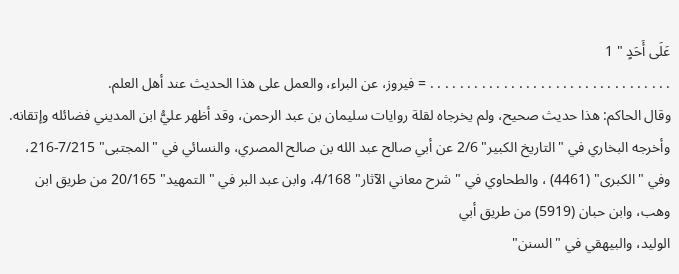عَلَى أَحَدٍ " 1
. . . . . . . . . . . . . . . . . . . . . . . . . . . . . . . . . = فيروز، عن البراء، والعمل على هذا الحديث عند أهل العلم.
وقال الحاكم: هذا حديث صحيح، ولم يخرجاه لقلة روايات سليمان بن عبد الرحمن، وقد أظهر عليُّ ابن المديني فضائله وإتقانه.
وأخرجه البخاري في "التاريخ الكبير" 2/6 عن أبي صالح عبد الله بن صالح المصري، والنسائي في "المجتبى" 7/215-216، وفي "الكبرى" (4461) ، والطحاوي في "شرح معاني الآثار" 4/168، وابن عبد البر في "التمهيد" 20/165 من طريق ابن وهب، وابن حبان (5919) من طريق أبي
الوليد، والبيهقي في "السنن"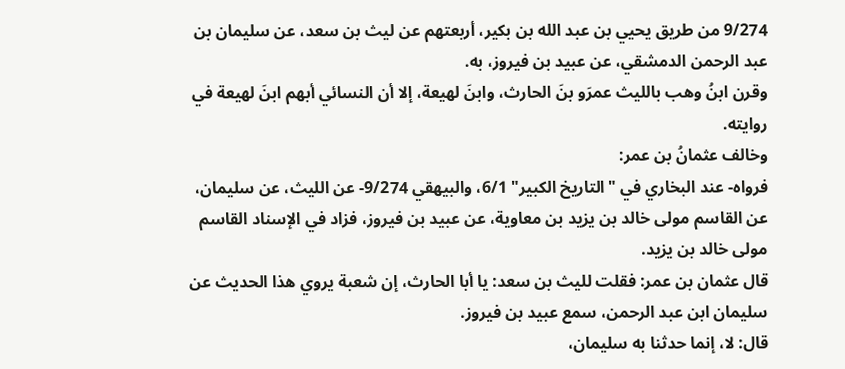9/274 من طريق يحيي بن عبد الله بن بكير، أربعتهم عن ليث بن سعد، عن سليمان بن عبد الرحمن الدمشقي، عن عبيد بن فيروز، به.
وقرن ابنُ وهب بالليث عمرَو بنَ الحارث، وابنَ لهيعة، إلا أن النسائي أبهم ابنَ لهيعة في روايته.
وخالف عثمانُ بن عمر:
فرواه- عند البخاري في "التاريخ الكبير" 6/1، والبيهقي 9/274- عن الليث، عن سليمان، عن القاسم مولى خالد بن يزيد بن معاوية، عن عبيد بن فيروز، فزاد في الإسناد القاسم مولى خالد بن يزيد.
قال عثمان بن عمر: فقلت لليث بن سعد: يا أبا الحارث، إن شعبة يروي هذا الحديث عن سليمان ابن عبد الرحمن، سمع عبيد بن فيروز.
قال: لا، إنما حدثنا به سليمان،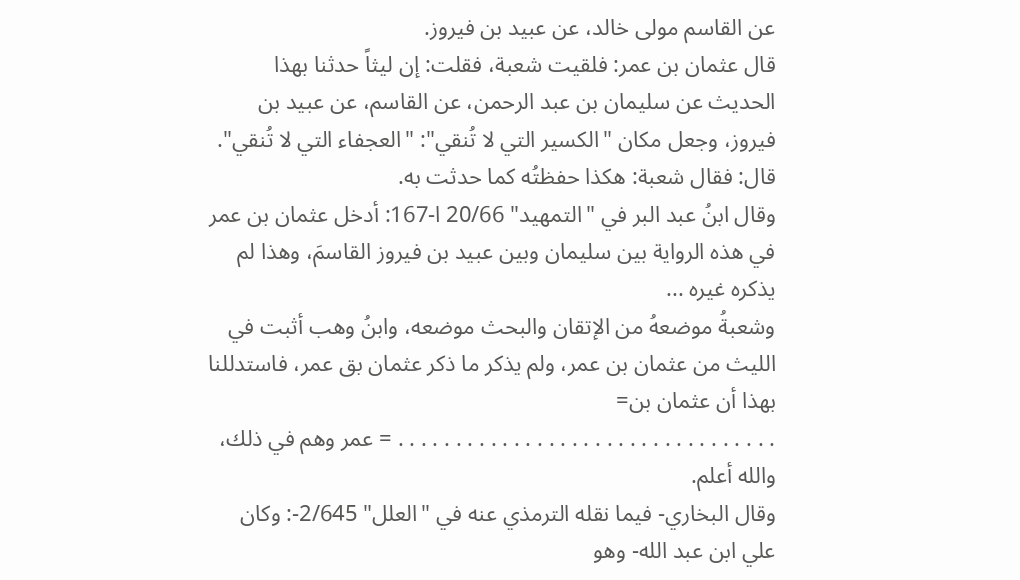عن القاسم مولى خالد، عن عبيد بن فيروز.
قال عثمان بن عمر: فلقيت شعبة، فقلت: إن ليثاً حدثنا بهذا الحديث عن سليمان بن عبد الرحمن، عن القاسم، عن عبيد بن فيروز، وجعل مكان "الكسير التي لا تُنقي": "العجفاء التي لا تُنقي".
قال: فقال شعبة: هكذا حفظتُه كما حدثت به.
وقال ابنُ عبد البر في "التمهيد" 20/66 ا-167: أدخل عثمان بن عمر في هذه الرواية بين سليمان وبين عبيد بن فيروز القاسمَ، وهذا لم يذكره غيره ...
وشعبةُ موضعهُ من الإتقان والبحث موضعه، وابنُ وهب أثبت في الليث من عثمان بن عمر، ولم يذكر ما ذكر عثمان بق عمر، فاستدللنا بهذا أن عثمان بن=
. . . . . . . . . . . . . . . . . . . . . . . . . . . . . . . . . = عمر وهم في ذلك، والله أعلم.
وقال البخاري- فيما نقله الترمذي عنه في "العلل" 2/645-: وكان علي ابن عبد الله- وهو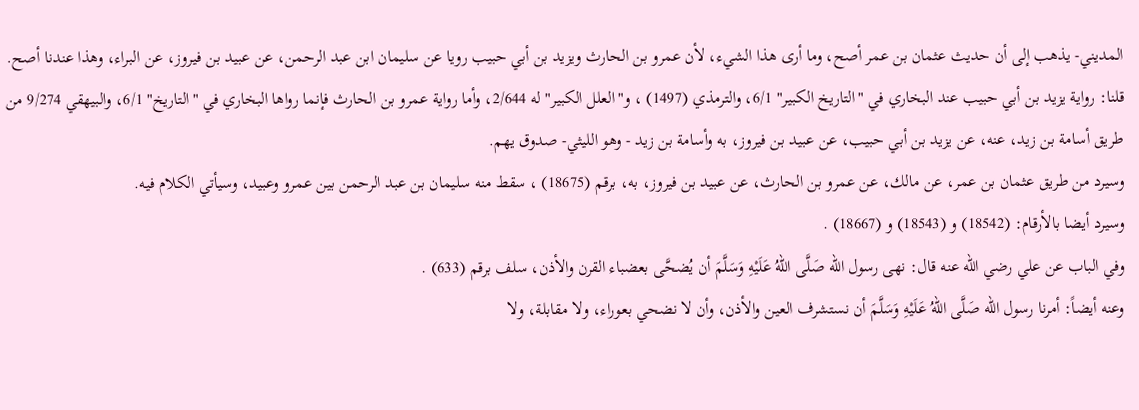المديني- يذهب إلى أن حديث عثمان بن عمر أصح، وما أرى هذا الشيء، لأن عمرو بن الحارث ويزيد بن أبي حبيب رويا عن سليمان ابن عبد الرحمن، عن عبيد بن فيروز، عن البراء، وهذا عندنا أصح.
قلنا: رواية يزيد بن أبي حبيب عند البخاري في "التاريخ الكبير" 6/1، والترمذي (1497) ، و"العلل الكبير" له 2/644، وأما رواية عمرو بن الحارث فإنما رواها البخاري في "التاريخ" 6/1، والبيهقي 9/274 من طريق أسامة بن زيد، عنه، عن يزيد بن أبي حبيب، عن عبيد بن فيروز، به وأسامة بن زيد - وهو الليثي- صدوق يهم.
وسيرد من طريق عثمان بن عمر، عن مالك، عن عمرو بن الحارث، عن عبيد بن فيروز، به، برقم (18675) ، سقط منه سليمان بن عبد الرحمن بين عمرو وعبيد، وسيأتي الكلام فيه.
وسيرد أيضا بالأرقام: (18542) و (18543) و (18667) .
وفي الباب عن علي رضي الله عنه قال: نهى رسول الله صَلَّى اللهُ عَلَيْهِ وَسَلَّمَ أن يُضحَّى بعضباء القرن والأذن، سلف برقم (633) .
وعنه أيضاً: أمرنا رسول الله صَلَّى اللهُ عَلَيْهِ وَسَلَّمَ أن نستشرف العين والأذن، وأن لا نضحي بعوراء، ولا مقابلة، ولا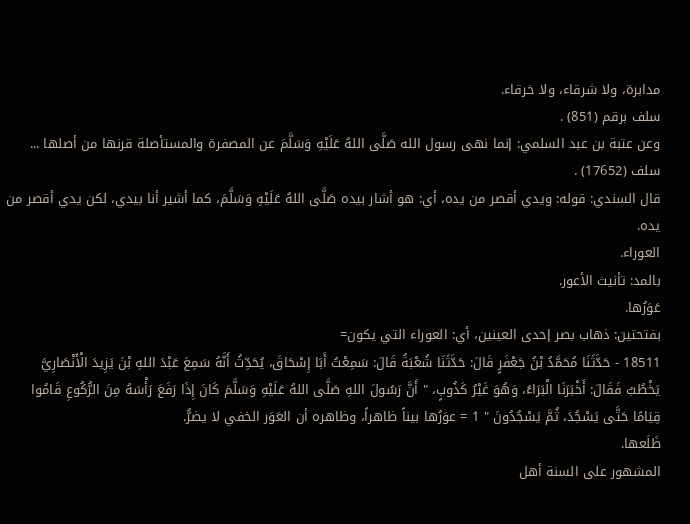مدابرة، ولا شرقاء، ولا خرقاء.
سلف برقم (851) .
وعن عتبة بن عبد السلمي: إنما نهى رسول الله صَلَّى اللهُ عَلَيْهِ وَسَلَّمَ عن المصفرة والمستأصلة قرنها من أصلها ... سلف (17652) .
قال السندي: قوله: ويدي أقصر من يده، أي: هو أشار بيده صَلَّى اللهُ عَلَيْهِ وَسَلَّمَ، كما أشير أنا بيدي، لكن يدي أقصر من يده.
العوراء.
بالمد: تأنيث الأعور.
عَوَرُها.
بفتحتين: ذهاب بصر إحدى العينين، أي: العوراء التي يكون=
18511 - حَدَّثَنَا مُحَمَّدُ بْنُ جَعْفَرٍ قَالَ: حَدَّثَنَا شُعْبَةُ قَالَ: سَمِعْتُ أَبَا إِسْحَاقَ، يُحَدِّثُ أَنَّهُ سَمِعَ عَبْدَ اللهِ بْنَ يَزِيدَ الْأَنْصَارِيَّ يَخْطُبُ فَقَالَ: أَخْبَرَنَا الْبَرَاءُ، وَهُوَ غَيْرُ كَذُوبٍ، " أَنَّ رَسُولَ اللهِ صَلَّى اللهُ عَلَيْهِ وَسَلَّمَ كَانَ إِذَا رَفَعَ رَأْسَهُ مِنَ الرُّكُوعِ قَامُوا قِيَامًا حَتَّى يَسْجُدَ، ثُمَّ يَسْجُدُونَ " 1 = عوَرُها بيناً ظاهراً، وظاهره أن العَوَر الخفي لا يضرُّ.
ظَلَعها.
المشهور على السنة أهل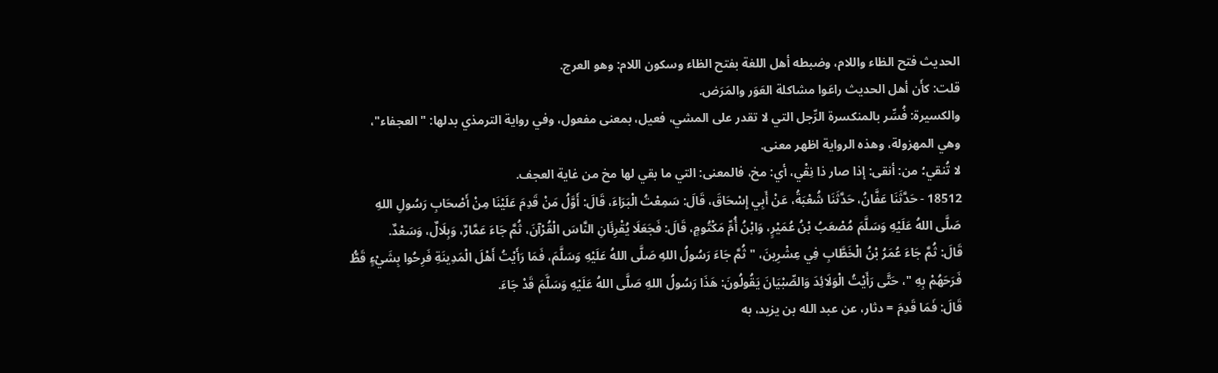الحديث فتح الظاء واللام، وضبطه أهل اللغة بفتح الظاء وسكون اللام: وهو العرج.
قلت: كأَن أهل الحديث راعَوا مشاكلة العَوَر والمَرَض.
والكسيرة: فُسِّر بالمنكسرة الرِّجل التي لا تقدر على المشي، فعيل، بمعنى مفعول، وفي رواية الترمذي بدلها: "العجفاء"، وهي المهزولة، وهذه الرواية اظهر معنى.
لا تُنقي؛ من: أنقى: إذا صار ذا نِقْي، أي: مخ، فالمعنى: التي ما بقي لها مخ من غاية العجف.
18512 - حَدَّثَنَا عَفَّانُ، حَدَّثَنَا شُعْبَةُ، عَنْ أَبِي إِسْحَاقَ، قَالَ: سَمِعْتُ الْبَرَاءَ، قَالَ: أَوَّلُ مَنْ قَدِمَ عَلَيْنَا مِنْ أَصْحَابِ رَسُولِ اللهِ صَلَّى اللهُ عَلَيْهِ وَسَلَّمَ مُصْعَبُ بْنُ عُمَيْرٍ، وَابْنُ أُمِّ مَكْتُومٍ، قَالَ: فَجَعَلَا يُقْرِئَانِ النَّاسَ الْقُرْآنَ، ثُمَّ جَاءَ عَمَّارٌ، وَبِلَالٌ، وَسَعْدٌ.
قَالَ: ثُمَّ جَاءَ عُمَرُ بْنُ الْخَطَّابِ فِي عِشْرِينَ، " ثُمَّ جَاءَ رَسُولُ اللهِ صَلَّى اللهُ عَلَيْهِ وَسَلَّمَ، فَمَا رَأَيْتُ أَهْلَ الْمَدِينَةِ فَرِحُوا بِشَيْءٍ قَطُّ فَرَحَهُمْ بِهِ "، حَتَّى رَأَيْتُ الْوَلَائِدَ وَالصِّبْيَانَ يَقُولُونَ: هَذَا رَسُولُ اللهِ صَلَّى اللهُ عَلَيْهِ وَسَلَّمَ قَدْ جَاءَ.
قَالَ: فَمَا قَدِمَ = دثار، عن عبد الله بن يزيد، به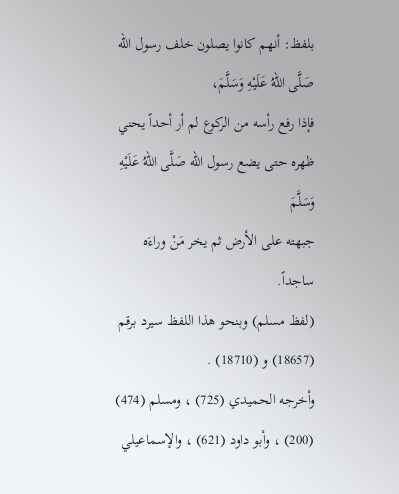بلفظ: أنهم كانوا يصلون خلف رسول الله صَلَّى اللهُ عَلَيْهِ وَسَلَّمَ،
فإذا رفع رأسه من الركوع لم أر أحداً يحني ظهره حتى يضع رسول الله صَلَّى اللهُ عَلَيْهِ وَسَلَّمَ
جبهته على الأرض ثم يخر مَنْ وراءَه ساجداً.
(لفظ مسلم) وبنحو هذا اللفظ سيرد برقم (18657) و (18710) .
وأخرجه الحميدي (725) ، ومسلم (474) (200) ، وأبو داود (621) ، والإسماعيلي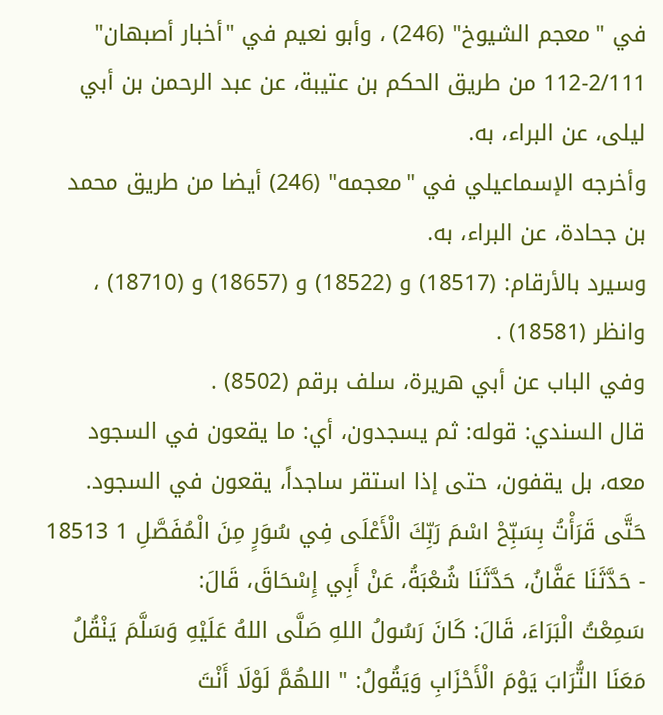في "معجم الشيوخ" (246) ، وأبو نعيم في "أخبار أصبهان" 2/111-112 من طريق الحكم بن عتيبة، عن عبد الرحمن بن أبي ليلى، عن البراء، به.
وأخرجه الإسماعيلي في "معجمه" (246) أيضا من طريق محمد بن جحادة، عن البراء، به.
وسيرد بالأرقام: (18517) و (18522) و (18657) و (18710) ، وانظر (18581) .
وفي الباب عن أبي هريرة، سلف برقم (8502) .
قال السندي: قوله: ثم يسجدون، أي: ما يقعون في السجود معه، بل يقفون، حتى إذا استقر ساجداً، يقعون في السجود.
حَتَّى قَرَأْتُ بِسَبِّحْ اسْمَ رَبِّكَ الْأَعْلَى فِي سُوَرٍ مِنَ الْمُفَصَّلِ 1 18513 - حَدَّثَنَا عَفَّانُ، حَدَّثَنَا شُعْبَةُ، عَنْ أَبِي إِسْحَاقَ، قَالَ:
سَمِعْتُ الْبَرَاءَ، قَالَ: كَانَ رَسُولُ اللهِ صَلَّى اللهُ عَلَيْهِ وَسَلَّمَ يَنْقُلُ مَعَنَا التُّرَابَ يَوْمَ الْأَحْزَابِ وَيَقُولُ: " اللهُمَّ لَوْلَا أَنْتَ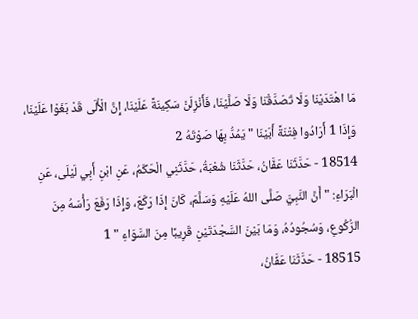مَا اهْتَدَيْنَا وَلَا تَصَدَّقْنَا وَلَا صَلَّيْنَا، فَأَنْزِلَنْ سَكِينَةً عَلَيْنَا، إِنَّ الْأُلَى قَدْ بَغَوْا عَلَيْنَا، وَإِذَا 1 أَرَادُوا فِتْنَةً أَبَيْنَا " يَمُدُّ بِهَا صَوْتَهُ 2
18514 - حَدَّثَنَا عَفَّانُ، حَدَّثَنَا شُعْبَةُ، حَدَّثَنِي الْحَكَمُ، عَنِ ابْنِ أَبِي لَيْلَى، عَنِ الْبَرَاءِ: " أَنَّ النَّبِيَّ صَلَّى اللهُ عَلَيْهِ وَسَلَّمَ، كَانَ إِذَا رَكَعَ، وَإِذَا رَفَعَ رَأْسَهُ مِنَ الرُّكُوعِ، وَسُجُودُهُ، وَمَا بَيْنَ السَّجْدَتَيْنِ قَرِيبًا مِنَ السَّوَاءِ " 1
18515 - حَدَّثَنَا عَفَّانُ،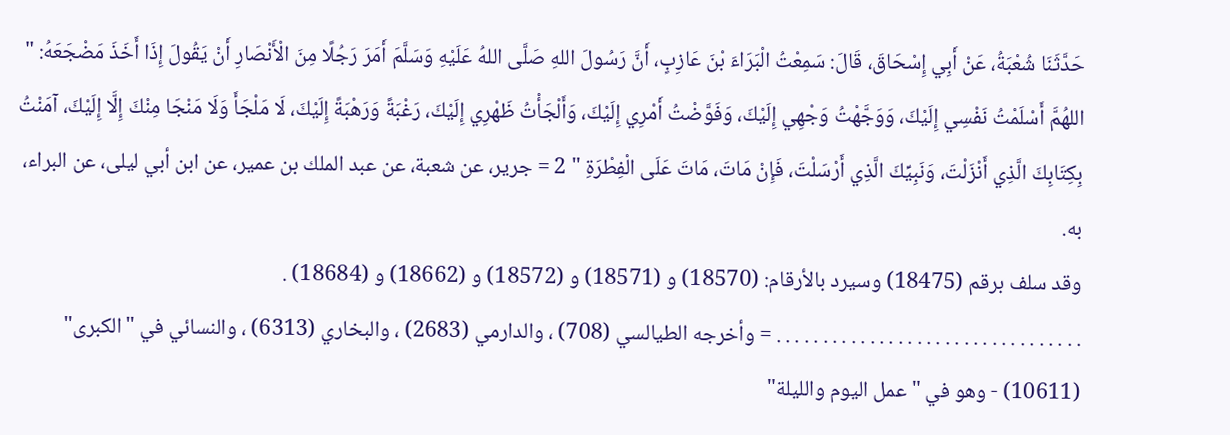حَدَّثَنَا شُعْبَةُ، عَنْ أَبِي إِسْحَاقَ، قَالَ: سَمِعْتُ الْبَرَاءَ بْنَ عَازِبٍ، أَنَّ رَسُولَ اللهِ صَلَّى اللهُ عَلَيْهِ وَسَلَّمَ أَمَرَ رَجُلًا مِنَ الْأَنْصَارِ أَنْ يَقُولَ إِذَا أَخَذَ مَضْجَعَهُ: " اللهُمَّ أَسْلَمْتُ نَفْسِي إِلَيْكَ، وَوَجَّهْتُ وَجْهِي إِلَيْكَ، وَفَوَّضْتُ أَمْرِي إِلَيْكَ، وَأَلْجَأْتُ ظَهْرِي إِلَيْكَ، رَغْبَةً وَرَهْبَةً إِلَيْكَ، لَا مَلْجَأَ وَلَا مَنْجَا مِنْكَ إِلَّا إِلَيْكَ، آمَنْتُ بِكِتَابِكَ الَّذِي أَنْزَلْتَ، وَنَبِيِّكَ الَّذِي أَرْسَلْتَ، فَإِنْ مَاتَ، مَاتَ عَلَى الْفِطْرَةِ " 2 = جرير، عن شعبة، عن عبد الملك بن عمير، عن ابن أبي ليلى، عن البراء، به.
وقد سلف برقم (18475) وسيرد بالأرقام: (18570) و (18571) و (18572) و (18662) و (18684) .
. . . . . . . . . . . . . . . . . . . . . . . . . . . . . . . . . = وأخرجه الطيالسي (708) ، والدارمي (2683) ، والبخاري (6313) ، والنسائي في "الكبرى" (10611) - وهو في "عمل اليوم والليلة"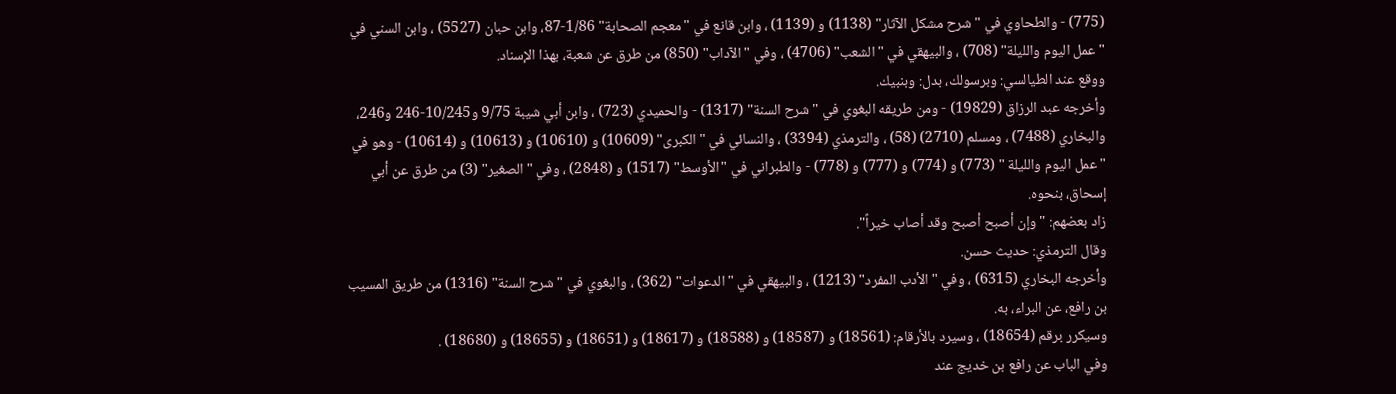(775) - والطحاوي في "شرح مشكل الآثار" (1138) و (1139) ، وابن قانع في "معجم الصحابة" 1/86-87، وابن حبان (5527) ، وابن السني في "عمل اليوم والليلة" (708) ، والبيهقي في "الشعب" (4706) ، وفي "الآداب" (850) من طرق عن شعبة، بهذا الإسناد.
ووقع عند الطيالسي: وبرسولك، بدل: وبنبيك.
وأخرجه عبد الرزاق (19829) - ومن طريقه البغوي في "شرح السنة" (1317) - والحميدي (723) ، وابن أبي شيبة 9/75 و10/245-246 و246، والبخاري (7488) ، ومسلم (2710) (58) ، والترمذي (3394) ، والنسائي في "الكبرى" (10609) و (10610) و (10613) و (10614) - وهو في "عمل اليوم والليلة " (773) و (774) و (777) و (778) - والطبراني في "الأوسط" (1517) و (2848) ، وفي "الصغير" (3) من طرق عن أبي إسحاق، بنحوه.
زاد بعضهم: "وإن أصبح أصبح وقد أصاب خيراً".
وقال الترمذي: حديث حسن.
وأخرجه البخاري (6315) ، وفي "الأدب المفرد" (1213) ، والبيهقي في "الدعوات" (362) ، والبغوي في "شرح السنة" (1316) من طريق المسيب بن رافع، عن البراء، به.
وسيكرر برقم (18654) ، وسيرد بالأرقام: (18561) و (18587) و (18588) و (18617) و (18651) و (18655) و (18680) .
وفي الباب عن رافع بن خديج عند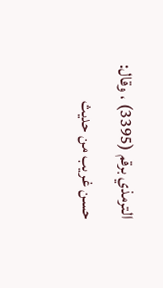الترمذي برقم (3395) ، وقال: حسن غريب من حديث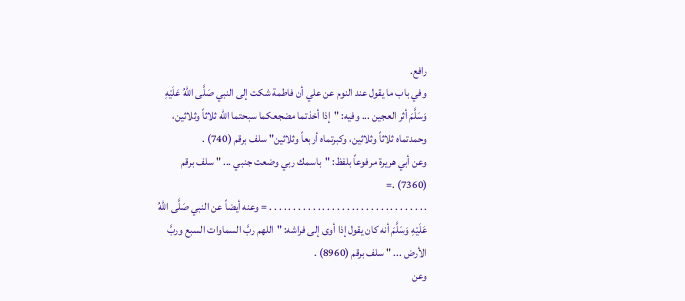رافع.
وفي باب ما يقول عند النوم عن علي أن فاطمة شكت إلى النبي صَلَّى اللهُ عَلَيْهِ وَسَلَّمَ أثر العجين ... وفيه: "إذا أخذتما مضجعكما سبحتما الله ثلاثاً وثلاثين، وحمدتماه ثلاثاً وثلاثين، وكبرتماه أربعاً وثلاثين" سلف برقم (740) .
وعن أبي هريرة مرفوعاً بلفظ: "باسمك ربي وضعت جنبي ... " سلف برقم (7360) .=
. . . . . . . . . . . . . . . . . . . . . . . . . . . . . . . . . = وعنه أيضاً عن النبي صَلَّى اللهُ عَلَيْهِ وَسَلَّمَ أنه كان يقول إذا أوى إلى فراشه: "اللهم ربَّ السماوات السبع وربَّ الأرض ... " سلف برقم (8960) .
وعن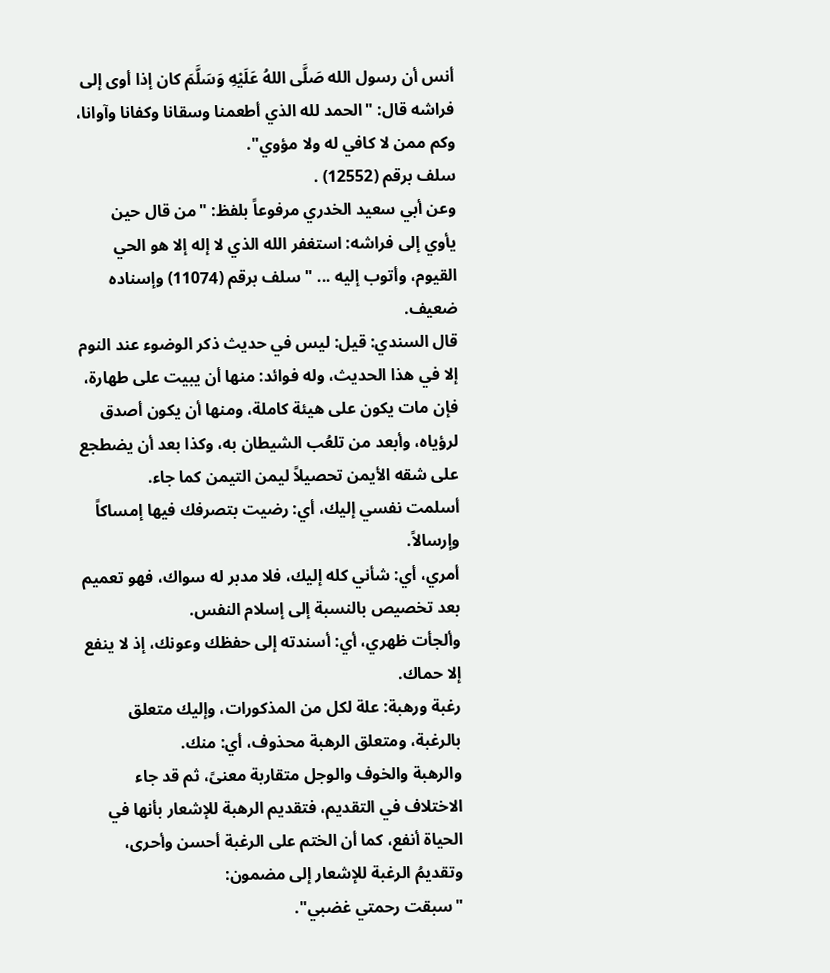أنس أن رسول الله صَلَّى اللهُ عَلَيْهِ وَسَلَّمَ كان إذا أوى إلى فراشه قال: "الحمد لله الذي أطعمنا وسقانا وكفانا وآوانا، وكم ممن لا كافي له ولا مؤوي".
سلف برقم (12552) .
وعن أبي سعيد الخدري مرفوعاً بلفظ: "من قال حين يأوي إلى فراشه: استغفر الله الذي لا إله إلا هو الحي القيوم، وأتوب إليه ... " سلف برقم (11074) وإسناده ضعيف.
قال السندي: قيل: ليس في حديث ذكر الوضوء عند النوم إلا في هذا الحديث، وله فوائد: منها أن يبيت على طهارة، فإن مات يكون على هيئة كاملة، ومنها أن يكون أصدق لرؤياه، وأبعد من تلعُب الشيطان به، وكذا بعد أن يضطجع على شقه الأيمن تحصيلاً ليمن التيمن كما جاء.
أسلمت نفسي إليك، أي: رضيت بتصرفك فيها إمساكاً وإرسالاً.
أمري، أي: شأني كله إليك، فلا مدبر له سواك، فهو تعميم بعد تخصيص بالنسبة إلى إسلام النفس.
وألجأت ظهري، أي: أسندته إلى حفظك وعونك، إذ لا ينفع إلا حماك.
رغبة ورهبة: علة لكل من المذكورات، وإليك متعلق بالرغبة، ومتعلق الرهبة محذوف، أي: منك.
والرهبة والخوف والوجل متقاربة معنىً، ثم قد جاء الاختلاف في التقديم، فتقديم الرهبة للإشعار بأنها في الحياة أنفع، كما أن الختم على الرغبة أحسن وأحرى، وتقديمُ الرغبة للإشعار إلى مضمون:
"سبقت رحمتي غضبي".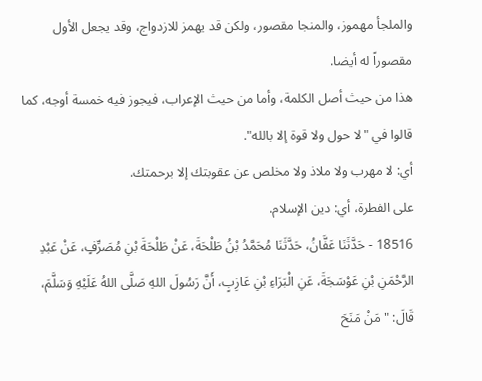والملجأ مهموز، والمنجا مقصور، ولكن قد يهمز للازدواج، وقد يجعل الأول مقصوراً له أيضا.
هذا من حيث أصل الكلمة، وأما من حيث الإعراب، فيجوز فيه خمسة أوجه، كما قالوا في "لا حول ولا قوة إلا بالله".
أي: لا مهرب ولا ملاذ ولا مخلص عن عقوبتك إلا برحمتك.
على الفطرة، أي: دين الإسلام.
18516 - حَدَّثَنَا عَفَّانُ، حَدَّثَنَا مُحَمَّدُ بْنُ طَلْحَةَ، عَنْ طَلْحَةَ بْنِ مُصَرِّفٍ، عَنْ عَبْدِ الرَّحْمَنِ بْنِ عَوْسَجَةَ، عَنِ الْبَرَاءِ بْنِ عَازِبٍ، أَنَّ رَسُولَ اللهِ صَلَّى اللهُ عَلَيْهِ وَسَلَّمَ، قَالَ: " مَنْ مَنَحَ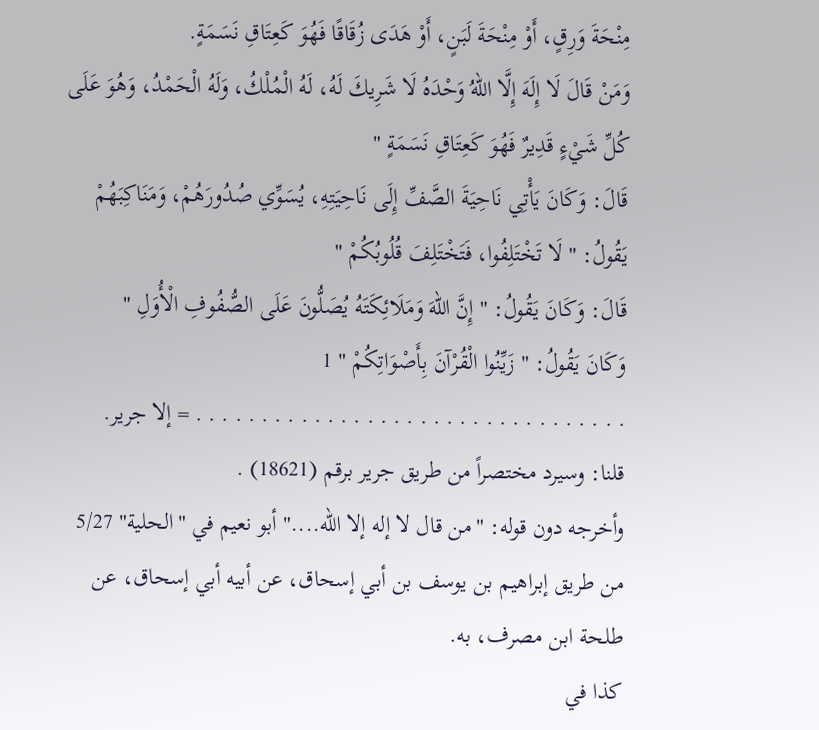مِنْحَةَ وَرِقٍ، أَوْ مِنْحَةَ لَبَنٍ، أَوْ هَدَى زُقَاقًا فَهُوَ كَعِتَاقِ نَسَمَةٍ.
وَمَنْ قَالَ لَا إِلَهَ إِلَّا اللهُ وَحْدَهُ لَا شَرِيكَ لَهُ، لَهُ الْمُلْكُ، وَلَهُ الْحَمْدُ، وَهُوَ عَلَى كُلِّ شَيْءٍ قَدِيرٌ فَهُوَ كَعِتَاقِ نَسَمَةٍ "
قَالَ: وَكَانَ يَأْتِي نَاحِيَةَ الصَّفِّ إِلَى نَاحِيَتِهِ، يُسَوِّي صُدُورَهُمْ، وَمَنَاكِبَهُمْ يَقُولُ: " لَا تَخْتَلِفُوا، فَتَخْتَلِفَ قُلُوبُكُمْ "
قَالَ: وَكَانَ يَقُولُ: " إِنَّ اللهَ وَمَلَائِكَتَهُ يُصَلُّونَ عَلَى الصُّفُوفِ الْأُوَلِ "
وَكَانَ يَقُولُ: " زَيِّنُوا الْقُرْآنَ بِأَصْوَاتِكُمْ " 1
. . . . . . . . . . . . . . . . . . . . . . . . . . . . . . . . . = إلا جرير.
قلنا: وسيرد مختصراً من طريق جرير برقم (18621) .
وأخرجه دون قوله: "من قال لا إله إلا الله...." أبو نعيم في "الحلية" 5/27 من طريق إبراهيم بن يوسف بن أبي إسحاق، عن أبيه أبي إسحاق، عن طلحة ابن مصرف، به.
كذا في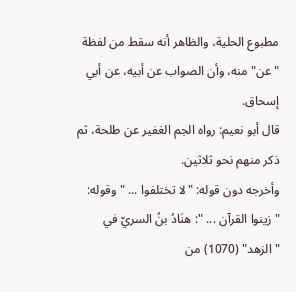مطبوع الحلية، والظاهر أنه سقط من لفظة "عن" منه، وأن الصواب عن أبيه، عن أبي إسحاق.
قال أبو نعيم: رواه الجم الغفير عن طلحة، ثم ذكر منهم نحو ثلاثين.
وأخرجه دون قوله: "لا تختلفوا ... " وقوله: "زينوا القرآن ... ": هنَادُ بنُ السريّ في "الزهد" (1070) من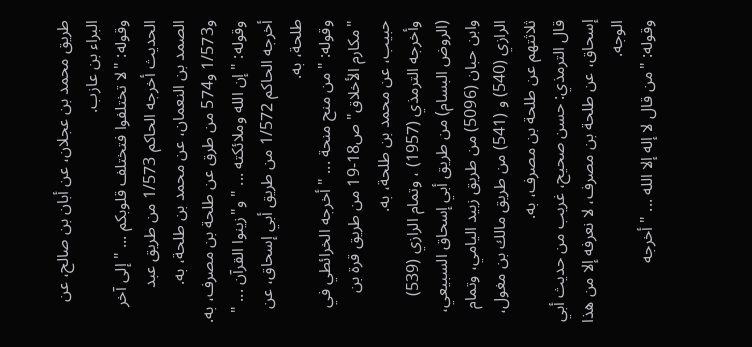طريق محمد بن عجلان، عن أبان بن صالح، عن البراء بن عازب.
وقوله: "لا تختلفوا فتختلف قلوبكم ... " إلى آخر الحديث أخرجه الحاكم 1/573 من طريق عبد الصمد بن النعمان، عن محمد بن طلحة، به.
و1/573 و574 من طرق عن طلحة بن مصرف، به.
وقوله: "إن الله وملائكته ... " و"زينوا القرآن ... " أخرجه الحاكم 1/572 من طريق أبي إسحاق، عن طلحة، به.
وقوله: "من منح منحة ... " أخرجه الخرائطي في "مكارم الأخلاق" ص18-19 من طريق قرة بن حبيب، عن محمد بن طلحة، به.
وأخرجه الترمذي (1957) ، وتمام الرازي (539) (الروض البسام) من طريق أبي إسحاق السبيعي، وابن حبان (5096) من طريق زبيد اليامي، وتمام الرازي (540) و (541) من طريق مالك بن مغول، ثلاثتهم عن طلحة بن مصرف، به.
قال الترمذي: حسن صحيح، غريب من حديث أبي إسحاق، عن طلحة بن مصرف، لا نعرفه إلا من هذا الوجه.
وقوله: "من قال لا إله إلا الله ... " أخرجه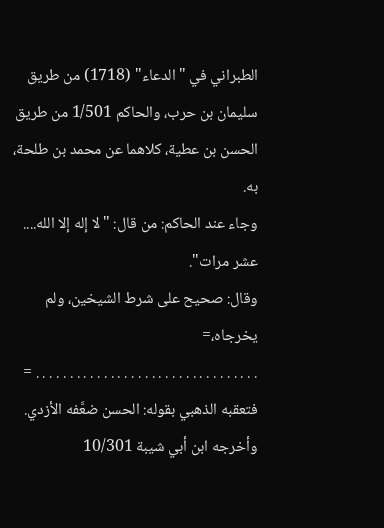الطبراني في "الدعاء" (1718) من طريق سليمان بن حرب، والحاكم 1/501 من طريق الحسن بن عطية، كلاهما عن محمد بن طلحة، به.
وجاء عند الحاكم: من قال: "لا إله إلا الله.... عشر مرات".
وقال: صحيح على شرط الشيخين، ولم يخرجاه،=
. . . . . . . . . . . . . . . . . . . . . . . . . . . . . . . . . = فتعقبه الذهبي بقوله: الحسن ضعَّفه الأزدي.
وأخرجه ابن أبي شيبة 10/301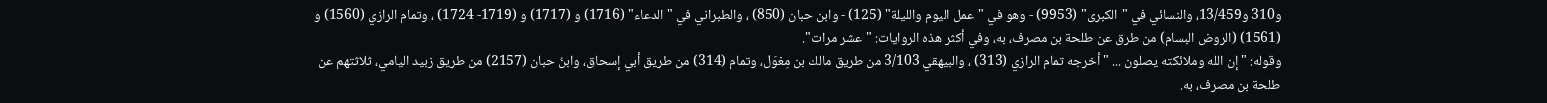و310 و13/459، والنسائي في "الكبرى" (9953) - وهو في "عمل اليوم والليلة" (125) - وابن حبان (850) ، والطبراني في "الدعاء" (1716) و (1717) و (1719- 1724) ، وتمام الرازي (1560) و (1561) (الروض البسام) من طرق عن طلحة بن مصرف، به، وفي أكثر هذه الروايات: "عشر مرات".
وقوله: "إن الله وملائكته يصلون ... " أخرجه تمام الرازي (313) ، والبيهقي 3/103 من طريق مالك بن مِغوَل، وتمام (314) من طريق أبي إسحاق، وابنُ حبان (2157) من طريق زبيد اليامي، ثلاثتهم عن طلحة بن مصرف، به.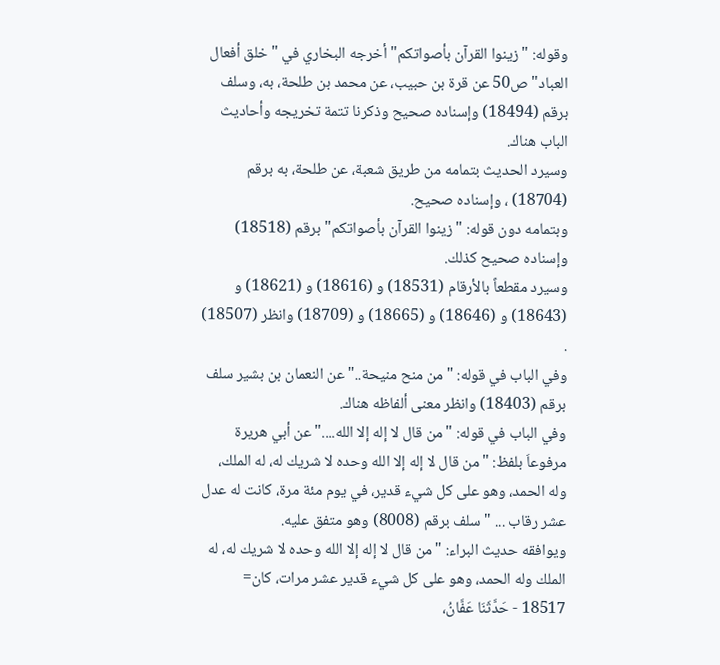وقوله: "زينوا القرآن بأصواتكم" أخرجه البخاري في "خلق أفعال العباد" ص50 عن قرة بن حبيب، عن محمد بن طلحة، به، وسلف برقم (18494) وإسناده صحيح وذكرنا تتمة تخريجه وأحاديث الباب هناك.
وسيرد الحديث بتمامه من طريق شعبة، عن طلحة، به برقم (18704) ، وإسناده صحيح.
وبتمامه دون قوله: "زينوا القرآن بأصواتكم" برقم (18518) وإسناده صحيح كذلك.
وسيرد مقطعاً بالأرقام (18531) و (18616) و (18621) و (18643) و (18646) و (18665) و (18709) وانظر (18507) .
وفي الباب في قوله: "من منح منيحة.." عن النعمان بن بشير سلف برقم (18403) وانظر معنى ألفاظه هناك.
وفي الباب في قوله: "من قال لا إله إلا الله...." عن أبي هريرة مرفوعاَ بلفظ: "من قال لا إله إلا الله وحده لا شريك له، له الملك، وله الحمد، وهو على كل شيء قدير، في يوم مئة مرة، كانت له عدل عشر رقاب ... " سلف برقم (8008) وهو متفق عليه.
ويوافقه حديث البراء: "من قال لا إله إلا الله وحده لا شريك له، له الملك وله الحمد، وهو على كل شيء قدير عشر مرات، كان=
18517 - حَدَّثَنَا عَفَّانُ،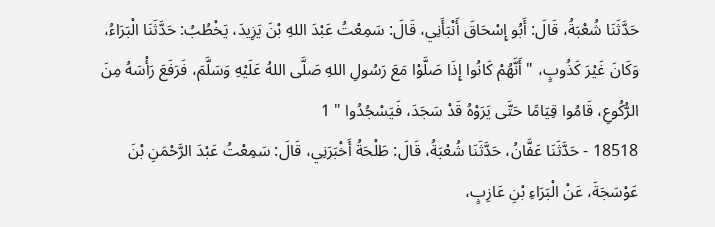حَدَّثَنَا شُعْبَةُ، قَالَ: أَبُو إِسْحَاقَ أَنْبَأَنِي، قَالَ: سَمِعْتُ عَبْدَ اللهِ بْنَ يَزِيدَ، يَخْطُبُ: حَدَّثَنَا الْبَرَاءُ، وَكَانَ غَيْرَ كَذُوبٍ، " أَنَّهُمْ كَانُوا إِذَا صَلَّوْا مَعَ رَسُولِ اللهِ صَلَّى اللهُ عَلَيْهِ وَسَلَّمَ، فَرَفَعَ رَأْسَهُ مِنَ الرُّكُوعِ، قَامُوا قِيَامًا حَتَّى يَرَوْهُ قَدْ سَجَدَ، فَيَسْجُدُوا " 1
18518 - حَدَّثَنَا عَفَّانُ، حَدَّثَنَا شُعْبَةُ، قَالَ: طَلْحَةُ أَخْبَرَنِي، قَالَ: سَمِعْتُ عَبْدَ الرَّحْمَنِ بْنَ عَوْسَجَةَ، عَنْ الْبَرَاءِ بْنِ عَازِبٍ،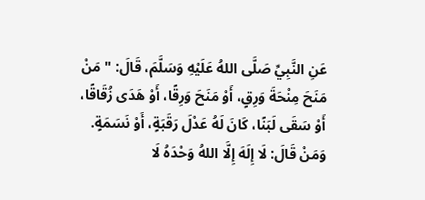عَنِ النَّبِيِّ صَلَّى اللهُ عَلَيْهِ وَسَلَّمَ، قَالَ: " مَنْ مَنَحَ مِنْحَةَ وَرِقٍ، أَوْ مَنَحَ وَرِقًا، أَوْ هَدَى زُقَاقًا، أَوْ سَقَى لَبَنًا، كَانَ لَهُ عَدْلَ رَقَبَةٍ، أَوْ نَسَمَةٍ.
وَمَنْ قَالَ: لَا إِلَهَ إِلَّا اللهُ وَحْدَهُ لَا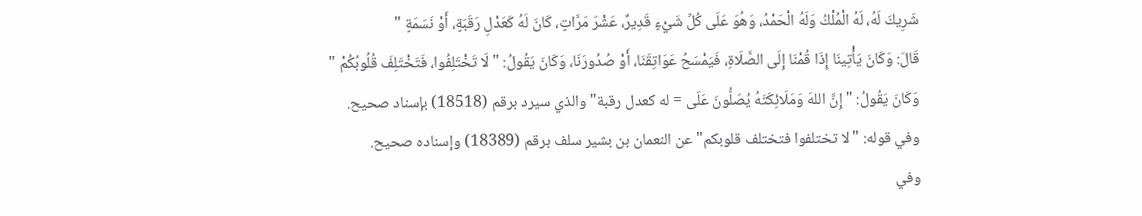شَرِيكَ لَهُ، لَهُ الْمُلْكُ وَلَهُ الْحَمْدُ، وَهُوَ عَلَى كُلِّ شَيْءٍ قَدِيرٌ، عَشْرَ مَرَّاتٍ، كَانَ لَهُ كَعَدْلِ رَقَبَةٍ، أَوْ نَسَمَةٍ "
قَالَ: وَكَانَ يَأْتِينَا إِذَا قُمْنَا إِلَى الصَّلَاةِ، فَيَمْسَحُ عَوَاتِقَنَا، أَوْ صُدُورَنَا، وَكَانَ يَقُولُ: " لَا تَخْتَلِفُوا، فَتَخْتَلِفَ قُلُوبُكُمْ "
وَكَانَ يَقُولُ: " إِنَّ اللهَ وَمَلَائِكَتَهُ يُصَلُّونَ عَلَى = له كعدل رقبة" والذي سيرد برقم (18518) بإسناد صحيح.
وفي قوله: "لا تختلفوا فتختلف قلوبكم" عن النعمان بن بشير سلف برقم (18389) وإسناده صحيح.
وفي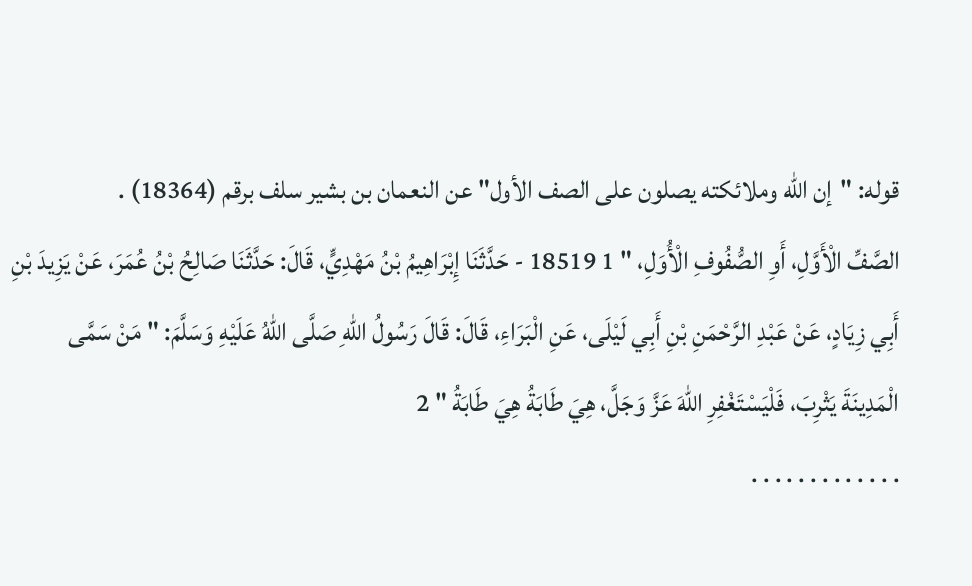قوله: "إن الله وملائكته يصلون على الصف الأول" عن النعمان بن بشير سلف برقم (18364) .
الصَّفِّ الْأَوَّلِ، أَوِ الصُّفُوفِ الْأُوَلِ، " 1 18519 - حَدَّثَنَا إِبْرَاهِيمُ بْنُ مَهْدِيٍّ، قَالَ: حَدَّثَنَا صَالِحُ بْنُ عُمَرَ، عَنْ يَزِيدَ بْنِ أَبِي زِيَادٍ، عَنْ عَبْدِ الرَّحْمَنِ بْنِ أَبِي لَيْلَى، عَنِ الْبَرَاءِ، قَالَ: قَالَ رَسُولُ اللهِ صَلَّى اللهُ عَلَيْهِ وَسَلَّمَ: " مَنْ سَمَّى الْمَدِينَةَ يَثْرِبَ، فَلْيَسْتَغْفِرِ اللهَ عَزَّ وَجَلَّ، هِيَ طَابَةُ هِيَ طَابَةُ " 2
. . . . . . . . . . . . .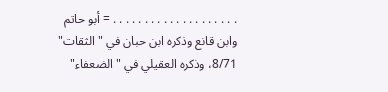. . . . . . . . . . . . . . . . . . . . = أبو حاتم وابن قانع وذكره ابن حبان في "الثقات" 8/71، وذكره العقيلي في "الضعفاء"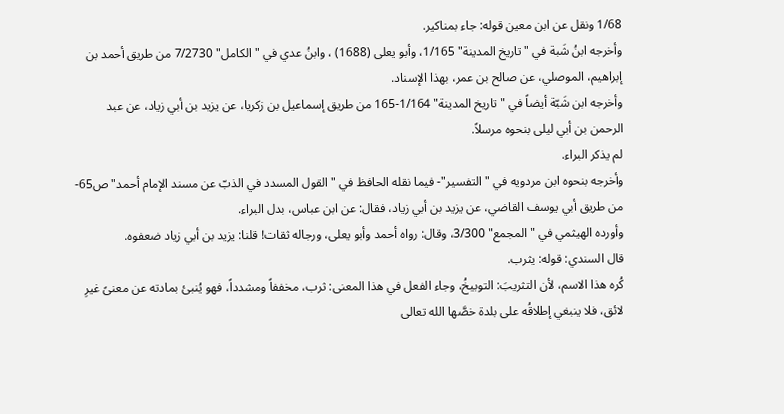1/68 ونقل عن ابن معين قوله: جاء بمناكير.
وأخرجه ابنُ شَبة في "تاريخ المدينة" 1/165، وأبو يعلى (1688) ، وابنُ عدي في "الكامل" 7/2730 من طريق أحمد بن إبراهيم، الموصلي، عن صالح بن عمر، بهذا الإسناد.
وأخرجه ابن شَبّة أيضاً في "تاريخ المدينة" 1/164-165 من طريق إسماعيل بن زكريا، عن يزيد بن أبي زياد، عن عبد الرحمن بن أبي ليلى بنحوه مرسلاً.
لم يذكر البراء.
وأخرجه بنحوه ابن مردويه في "التفسير"- فيما نقله الحافظ في "القول المسدد في الذبّ عن مسند الإمام أحمد" ص65- من طريق أبي يوسف القاضي، عن يزيد بن أبي زياد، فقال: عن ابن عباس، بدل البراء.
وأورده الهيثمي في "المجمع" 3/300، وقال: رواه أحمد وأبو يعلى، ورجاله ثقات! قلنا: يزيد بن أبي زياد ضعفوه.
قال السندي: قوله: يثرب.
كُره هذا الاسم، لأن التثريبَ: التوبيخُ، وجاء الفعل في هذا المعنى: ثرب، مخففاً ومشدداً، فهو يُنبئ بمادته عن معنىً غيرِ لائق، فلا ينبغي إطلاقُه على بلدة خصَّها الله تعالى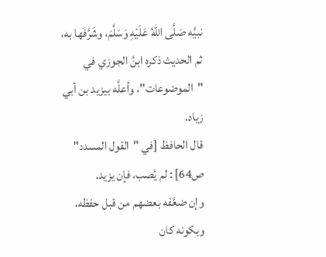نبيَّه صَلَّى اللهُ عَلَيْهِ وَسَلَّمَ، وشَرَّفَها به، ثم الحديث ذكره ابنُ الجوزي في "الموضوعات"، وأعلَّه بيزيد بن أبي زياد.
قال الحافظ [في "القول المسدد" ص64] : لم يُصب، فإن يزيد.
وإن ضعَّفه بعضهم من قبل حفظه، وبكونه كان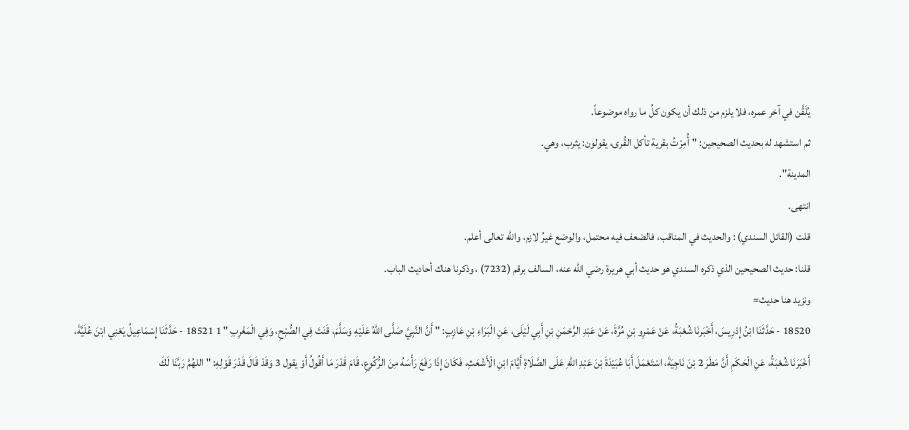يُلَقَّن في آخر عمره، فلا يلزم من ذلك أن يكون كلُ ما رواه موضوعاً.
ثم استشهد له بحديث الصحيحين: "أُمِرْتُ بقرية تأكل القُرى، يقولون: يثرب، وهي.
المدينة".
انتهى.
قلت (القائل السندي) : والحديث في المناقب، فالضعف فيه محتمل، والوضع غيرُ لازم، والله تعالى أعلم.
قلنا: حديث الصحيحين الذي ذكره السندي هو حديث أبي هريرة رضي الله عنه، السالف برقم (7232) ، وذكرنا هناك أحاديث الباب.
ونزيد هنا حديث=
18520 - حَدَّثَنَا ابْنُ إِدْرِيسَ، أَخْبَرنَا شُعْبَةُ، عَنْ عَمْرِو بْنِ مُرَّةَ، عَنْ عَبْدِ الرَّحْمَنِ بْنِ أَبِي لَيْلَى، عَنِ الْبَرَاءِ بْنِ عَازِبٍ: " أَنَّ النَّبِيَّ صَلَّى اللهُ عَلَيْهِ وَسَلَّمَ، قَنَتَ فِي الصُّبْحِ، وَفِي الْمَغْرِبِ " 1 18521 - حَدَّثَنَا إِسْمَاعِيلُ يَعْنِي ابْنَ عُلَيَّةَ، أَخْبَرَنَا شُعْبَةُ، عَنِ الْحَكَمِ أَنَّ مَطَرَ 2 بْنَ نَاجِيَةَ، اسْتَعْمَلَ أَبَا عُبَيْدَةَ بْنَ عَبْدِ اللهِ عَلَى الصَّلَاةِ أَيَّامَ ابْنِ الْأَشْعَثِ، فَكَانَ إِذَا رَفَعَ رَأْسَهُ مِنَ الرُّكُوعِ، قَامَ قَدْرَ مَا أَقُولُ أَوْ يقول 3 وَقَدْ قَالَ قَدْرَ قَوْلِهِ: " اللهُمَّ رَبَّنَا لَكَ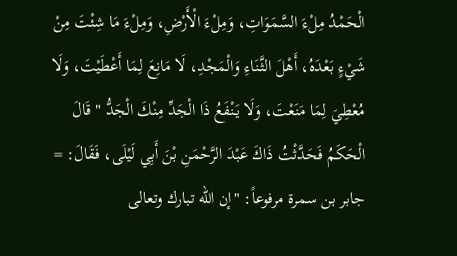الْحَمْدُ مِلْءَ السَّمَوَاتِ، وَمِلْءَ الْأَرْضِ، وَمِلْءَ مَا شِئْتَ مِنْ شَيْءٍ بَعْدَهُ، أَهْلَ الثَّنَاءِ وَالْمَجْدِ، لَا مَانِعَ لِمَا أَعْطَيْتَ، وَلَا مُعْطِيَ لِمَا مَنَعْتَ، وَلَا يَنْفَعُ ذَا الْجَدِّ مِنْكَ الْجَدُّ " قَالَ الْحَكَمُ فَحَدَّثْتُ ذَاكَ عَبْدَ الرَّحْمَنِ بْنَ أَبِي لَيْلَى، فَقَالَ: = جابر بن سمرة مرفوعاً: "إن الله تبارك وتعالى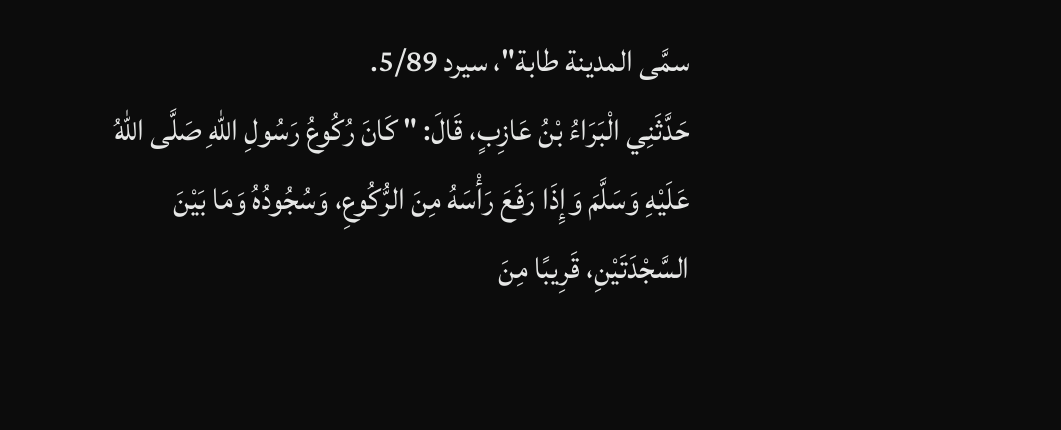سمَّى المدينة طابة"، سيرد 5/89.
حَدَّثَنِي الْبَرَاءُ بْنُ عَازِبٍ، قَالَ: " كَانَ رُكُوعُ رَسُولِ اللهِ صَلَّى اللهُ عَلَيْهِ وَسَلَّمَ وَإِذَا رَفَعَ رَأْسَهُ مِنَ الرُّكُوعِ، وَسُجُودُهُ وَمَا بَيْنَ السَّجْدَتَيْنِ، قَرِيبًا مِنَ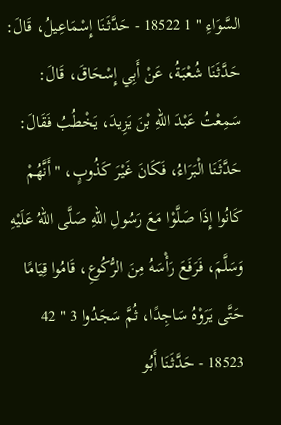السَّوَاءِ " 1 18522 - حَدَّثَنَا إِسْمَاعِيلُ، قَالَ: حَدَّثَنَا شُعْبَةُ، عَنْ أَبِي إِسْحَاقَ، قَالَ: سَمِعْتُ عَبْدَ اللهِ بْنَ يَزِيدَ، يَخْطُبُ فَقَالَ: حَدَّثَنَا الْبَرَاءُ، فَكَانَ غَيْرَ كَذُوبٍ، " أَنَّهُمْ كَانُوا إِذَا صَلَّوْا مَعَ رَسُولِ اللهِ صَلَّى اللهُ عَلَيْهِ وَسَلَّمَ، فَرَفَعَ رَأْسَهُ مِنَ الرُّكُوعِ، قَامُوا قِيَامًا حَتَّى يَرَوْهُ سَاجِدًا، ثُمَّ سَجَدُوا 3 " 42
18523 - حَدَّثَنَا أَبُو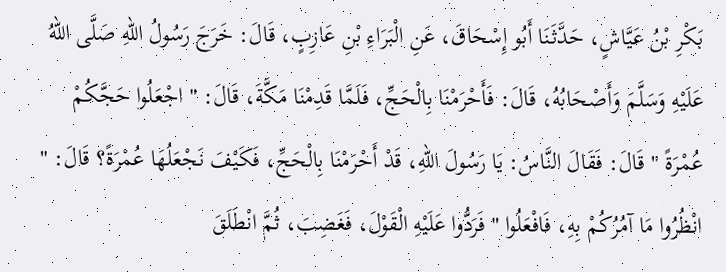بَكْرِ بْنُ عَيَّاشٍ، حَدَّثَنَا أَبُو إِسْحَاقَ، عَنِ الْبَرَاءِ بْنِ عَازِبٍ، قَالَ: خَرَجَ رَسُولُ اللهِ صَلَّى اللهُ عَلَيْهِ وَسَلَّمَ وَأَصْحَابُهُ، قَالَ: فَأَحْرَمْنَا بِالْحَجِّ، فَلَمَّا قَدِمْنَا مَكَّةَ، قَالَ: " اجْعَلُوا حَجَّكُمْ عُمْرَةً " قَالَ: فَقَالَ النَّاسُ: يَا رَسُولَ اللهِ، قَدْ أَحْرَمْنَا بِالْحَجِّ، فَكَيْفَ نَجْعَلُهَا عُمْرَةً؟ قَالَ: " انْظُرُوا مَا آمُرُكُمْ بِهِ، فَافْعَلُوا " فَرَدُّوا عَلَيْهِ الْقَوْلَ، فَغَضِبَ، ثُمَّ انْطَلَقَ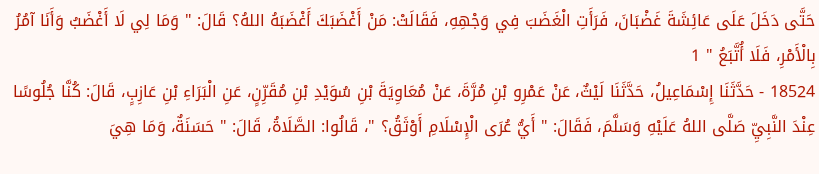حَتَّى دَخَلَ عَلَى عَائِشَةَ غَضْبَانَ، فَرَأَتِ الْغَضَبَ فِي وَجْهِهِ، فَقَالَتْ: مَنْ أَغْضَبَكَ أَغْضَبَهُ اللهُ؟ قَالَ: " وَمَا لِي لَا أَغْضَبُ وَأَنَا آمُرُ بِالْأَمْرِ، فَلَا أُتَّبَعُ " 1
18524 - حَدَّثَنَا إِسْمَاعِيلُ، حَدَّثَنَا لَيْثٌ، عَنْ عَمْرِو بْنِ مُرَّةَ، عَنْ مُعَاوِيَةَ بْنِ سُوَيْدِ بْنِ مُقَرِّنٍ، عَنِ الْبَرَاءِ بْنِ عَازِبٍ، قَالَ: كُنَّا جُلُوسًا عِنْدَ النَّبِيِّ صَلَّى اللهُ عَلَيْهِ وَسَلَّمَ، فَقَالَ: " أَيُّ عُرَى الْإِسْلَامِ أَوْثَقُ؟ "، قَالُوا: الصَّلَاةُ، قَالَ: " حَسَنَةٌ، وَمَا هِيَ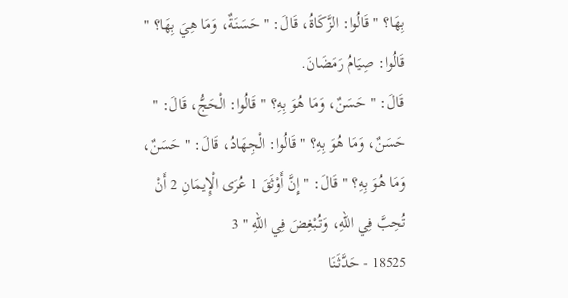بِهَا؟ " قَالُوا: الزَّكَاةُ، قَالَ: " حَسَنَةٌ، وَمَا هِيَ بِهَا؟ " قَالُوا: صِيَامُ رَمَضَانَ.
قَالَ: " حَسَنٌ، وَمَا هُوَ بِهِ؟ " قَالُوا: الْحَجُّ، قَالَ: " حَسَنٌ، وَمَا هُوَ بِهِ؟ " قَالُوا: الْجِهَادُ، قَالَ: " حَسَنٌ، وَمَا هُوَ بِهِ؟ " قَالَ: " إِنَّ أَوْثَقَ 1 عُرَى الْإِيمَانِ 2 أَنْ تُحِبَّ فِي اللهِ، وَتُبْغِضَ فِي اللهِ " 3
18525 - حَدَّثَنَا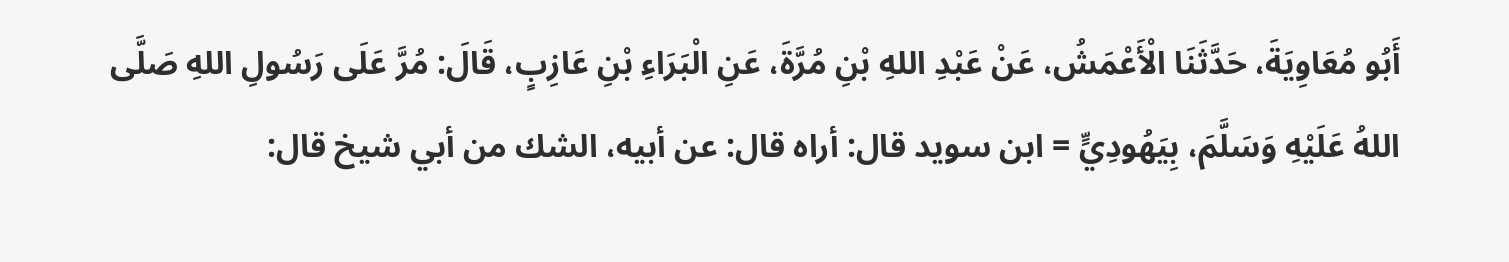أَبُو مُعَاوِيَةَ، حَدَّثَنَا الْأَعْمَشُ، عَنْ عَبْدِ اللهِ بْنِ مُرَّةَ، عَنِ الْبَرَاءِ بْنِ عَازِبٍ، قَالَ: مُرَّ عَلَى رَسُولِ اللهِ صَلَّى اللهُ عَلَيْهِ وَسَلَّمَ، بِيَهُودِيٍّ = ابن سويد قال: أراه قال: عن أبيه، الشك من أبي شيخ قال: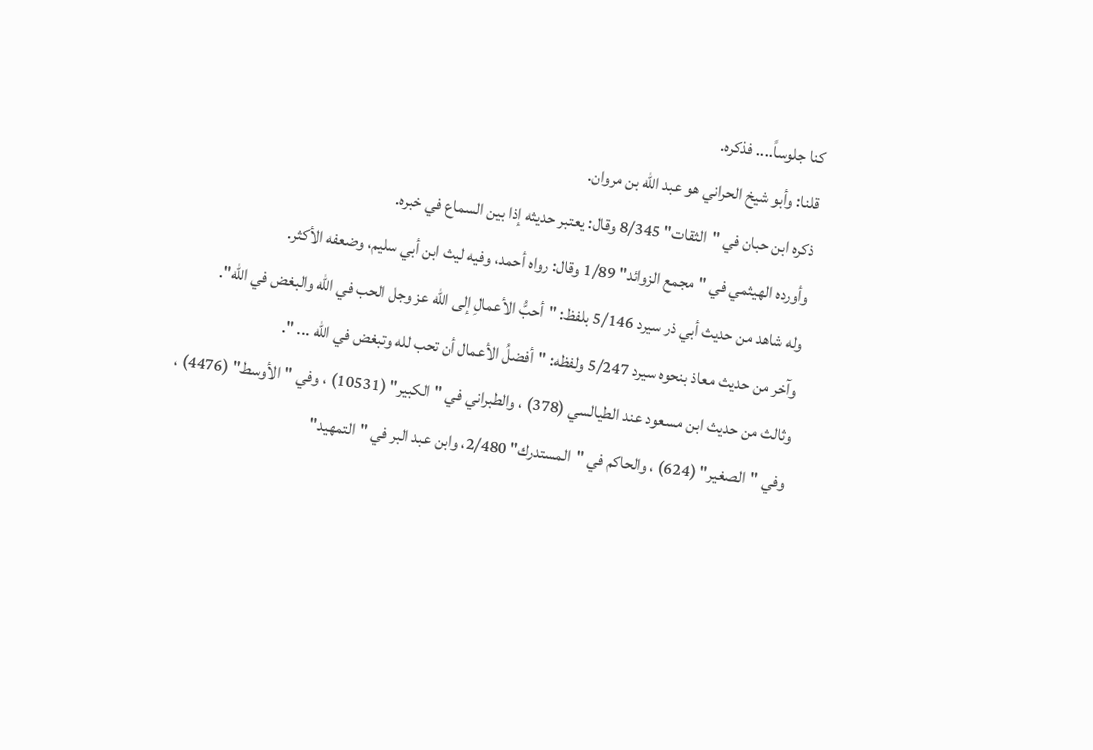كنا جلوساً.... فذكره.
قلنا: وأبو شيخ الحراني هو عبد الله بن مروان.
ذكره ابن حبان في "الثقات" 8/345 وقال: يعتبر حديثه إذا بين السماع في خبره.
وأورده الهيثمي في "مجمع الزوائد" 1/89 وقال: رواه أحمد، وفيه ليث ابن أبي سليم، وضعفه الأكثر.
وله شاهد من حديث أبي ذر سيرد 5/146 بلفظ: "أحبُّ الأعمالِ إلى الله عز وجل الحب في الله والبغض في الله".
وآخر من حديث معاذ بنحوه سيرد 5/247 ولفظه: "أفضلُ الأعمال أن تحب لله وتبغض في الله ... ".
وثالث من حديث ابن مسعود عند الطيالسي (378) ، والطبراني في "الكبير" (10531) ، وفي "الأوسط" (4476) ، وفي "الصغير" (624) ، والحاكم في "المستدرك" 2/480، وابن عبد البر في "التمهيد"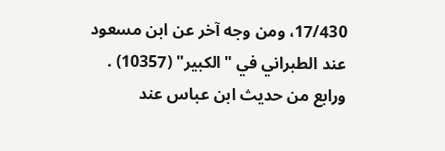17/430، ومن وجه آخر عن ابن مسعود عند الطبراني في "الكبير" (10357) .
ورابع من حديث ابن عباس عند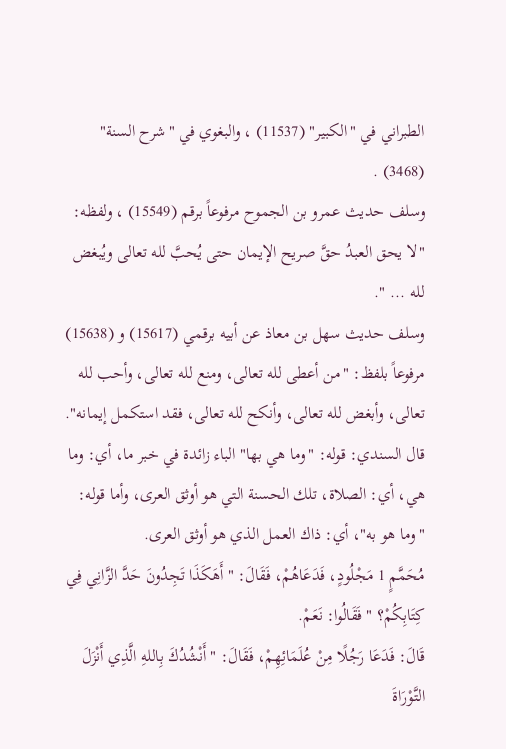الطبراني في "الكبير" (11537) ، والبغوي في "شرح السنة" (3468) .
وسلف حديث عمرو بن الجموح مرفوعاً برقم (15549) ، ولفظه: "لا يحق العبدُ حقَّ صريح الإيمان حتى يُحبَّ لله تعالى ويُبغض لله ... ".
وسلف حديث سهل بن معاذ عن أبيه برقمي (15617) و (15638) مرفوعاً بلفظ: "من أعطى لله تعالى، ومنع لله تعالى، وأحب لله تعالى، وأبغض لله تعالى، وأنكح لله تعالى، فقد استكمل إيمانه".
قال السندي: قوله: "وما هي بها" الباء زائدة في خبر ما، أي: وما هي، أي: الصلاة، تلك الحسنة التي هو أوثق العرى، وأما قوله: "وما هو به"، أي: ذاك العمل الذي هو أوثق العرى.
مُحَمَّمٍ 1 مَجْلُودٍ، فَدَعَاهُمْ، فَقَالَ: " أَهَكَذَا تَجِدُونَ حَدَّ الزَّانِي فِي كِتَابِكُمْ؟ " فَقَالُوا: نَعَمْ.
قَالَ: فَدَعَا رَجُلًا مِنْ عُلَمَائِهِمْ، فَقَالَ: " أَنْشُدُكَ بِاللهِ الَّذِي أَنْزَلَ التَّوْرَاةَ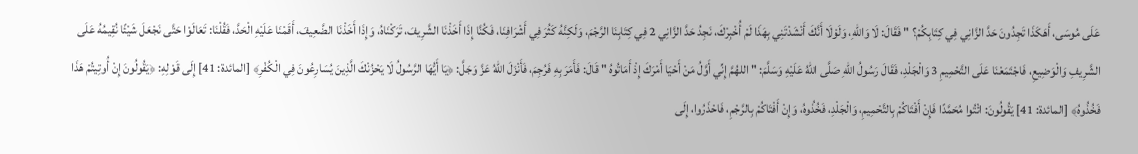عَلَى مُوسَى، أَهَكَذَا تَجِدُونَ حَدَّ الزَّانِي فِي كِتَابِكُمْ؟ " فَقَالَ: لَا وَاللهِ، وَلَوْلَا أَنَّكَ أَنْشَدْتَنِي بِهَذَا لَمْ أُخْبِرْكَ، نَجِدُ حَدَّ الزَّانِي 2 فِي كِتَابِنَا الرَّجْمَ، وَلَكِنَّهُ كَثُرَ فِي أَشْرَافِنَا، فَكُنَّا إِذَا أَخَذْنَا الشَّرِيفَ، تَرَكْنَاهُ، وَإِذَا أَخَذْنَا الضَّعِيفَ، أَقَمْنَا عَلَيْهِ الْحَدَّ، فَقُلْنَا: تَعَالَوْا حَتَّى نَجْعَلَ شَيْئًا نُقِيمُهُ عَلَى الشَّرِيفِ وَالْوَضِيعِ، فَاجْتَمَعْنَا عَلَى التَّحْمِيمِ 3 وَالْجَلْدِ، فَقَالَ رَسُولُ اللهِ صَلَّى اللهُ عَلَيْهِ وَسَلَّمَ: " اللهُمَّ إِنِّي أَوَّلُ مَنْ أَحْيَا أَمْرَكَ إِذْ أَمَاتُوهُ " قَالَ: فَأَمَرَ بِهِ فَرُجِمَ، فَأَنْزَلَ اللهُ عَزَّ وَجَلَّ: ﴿يَا أَيُّهَا الرَّسُولُ لَا يَحْزُنْكَ الَّذِينَ يُسَارِعُونَ فِي الْكُفْرِ﴾ [المائدة: 41] إِلَى قَوْلِهِ: ﴿يَقُولُونَ إِنْ أُوتِيتُمْ هَذَا فَخُذُوهُ﴾ [المائدة: 41] يَقُولُونَ: ائْتُوا مُحَمَّدًا فَإِنْ أَفْتَاكُمْ بِالتَّحْمِيمِ، وَالْجَلْدِ، فَخُذُوهُ، وَإِنْ أَفْتَاكُمْ بِالرَّجْمِ، فَاحْذَرُوا، إِلَى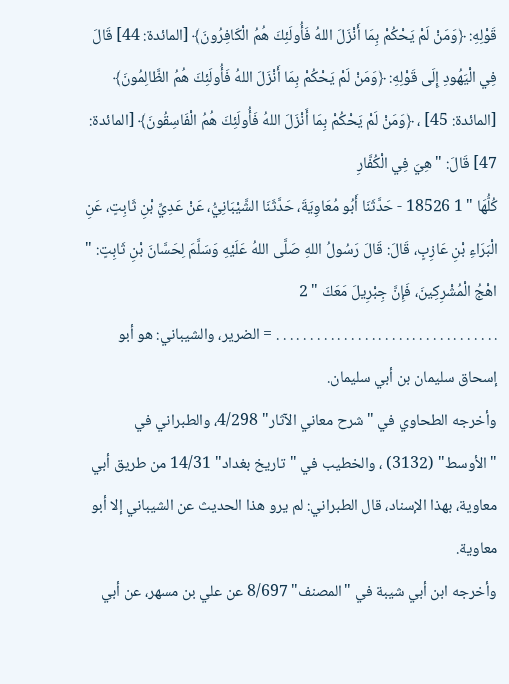قَوْلِهِ: ﴿وَمَنْ لَمْ يَحْكُمْ بِمَا أَنْزَلَ اللهُ فَأُولَئِكَ هُمُ الْكَافِرُونَ﴾ [المائدة: 44] قَالَ فِي الْيَهُودِ إِلَى قَوْلِهِ: ﴿وَمَنْ لَمْ يَحْكُمْ بِمَا أَنْزَلَ اللهُ فَأُولَئِكَ هُمُ الظَّالِمُونَ﴾ [المائدة: 45] ، ﴿وَمَنْ لَمْ يَحْكُمْ بِمَا أَنْزَلَ اللهُ فَأُولَئِكَ هُمُ الْفَاسِقُونَ﴾ [المائدة: 47] قَالَ: " هِيَ فِي الْكُفَّارِ
كُلُّهَا " 1 18526 - حَدَّثَنَا أَبُو مُعَاوِيَةَ، حَدَّثَنَا الشَّيْبَانِيُّ، عَنْ عَدِيِّ بْنِ ثَابِتٍ، عَنِ الْبَرَاءِ بْنِ عَازِبٍ، قَالَ: قَالَ رَسُولُ اللهِ صَلَّى اللهُ عَلَيْهِ وَسَلَّمَ لِحَسَّانَ بْنِ ثَابِتٍ: " اهْجُ الْمُشْرِكِينَ، فَإِنَّ جِبْرِيلَ مَعَكَ " 2
. . . . . . . . . . . . . . . . . . . . . . . . . . . . . . . . . = الضرير، والشيباني: هو أبو إسحاق سليمان بن أبي سليمان.
وأخرجه الطحاوي في "شرح معاني الآثار" 4/298، والطبراني في "الأوسط" (3132) ، والخطيب في "تاريخ بغداد" 14/31 من طريق أبي معاوية، بهذا الإسناد، قال الطبراني: لم يرو هذا الحديث عن الشيباني إلا أبو معاوية.
وأخرجه ابن أبي شيبة في "المصنف" 8/697 عن علي بن مسهر، عن أبي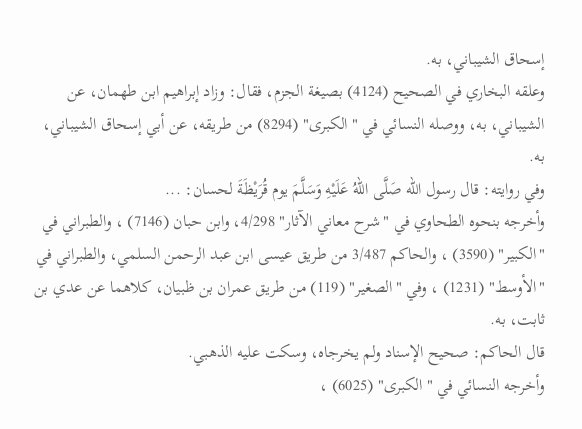إسحاق الشيباني، به.
وعلقه البخاري في الصحيح (4124) بصيغة الجزم، فقال: وزاد إبراهيم ابن طهمان، عن الشيباني، به، ووصله النسائي في "الكبرى" (8294) من طريقه، عن أبي إسحاق الشيباني، به.
وفي روايته: قال رسول الله صَلَّى اللهُ عَلَيْهِ وَسَلَّمَ يوم قُرَيْظَةَ لحسان: ...
وأخرجه بنحوه الطحاوي في "شرح معاني الآثار" 4/298، وابن حبان (7146) ، والطبراني في "الكبير" (3590) ، والحاكم 3/487 من طريق عيسى ابن عبد الرحمن السلمي، والطبراني في "الأوسط" (1231) ، وفي "الصغير" (119) من طريق عمران بن ظبيان، كلاهما عن عدي بن ثابت، به.
قال الحاكم: صحيح الإسناد ولم يخرجاه، وسكت عليه الذهبي.
وأخرجه النسائي في "الكبرى" (6025) ،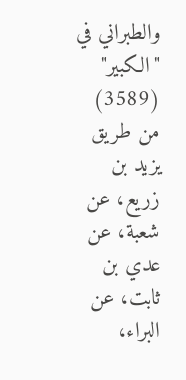والطبراني في "الكبير" (3589) من طريق يزيد بن زريع، عن شعبة، عن عدي بن ثابت، عن البراء،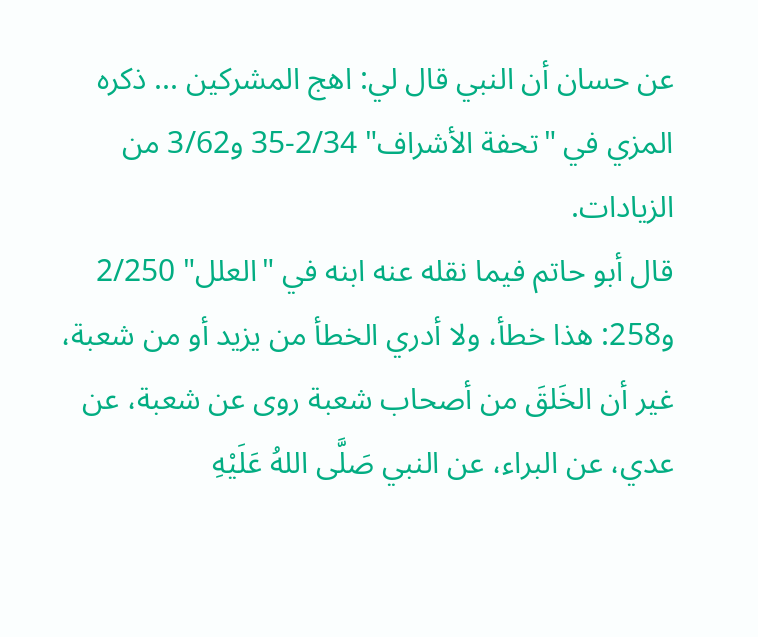عن حسان أن النبي قال لي: اهج المشركين ... ذكره المزي في "تحفة الأشراف" 2/34-35 و3/62 من الزيادات.
قال أبو حاتم فيما نقله عنه ابنه في "العلل" 2/250 و258: هذا خطأ، ولا أدري الخطأ من يزيد أو من شعبة، غير أن الخَلقَ من أصحاب شعبة روى عن شعبة، عن عدي، عن البراء، عن النبي صَلَّى اللهُ عَلَيْهِ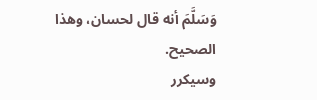وَسَلَّمَ أنه قال لحسان، وهذا الصحيح.
وسيكرر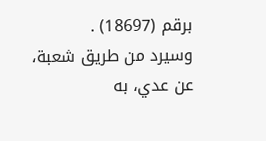برقم (18697) .
وسيرد من طريق شعبة، عن عدي، به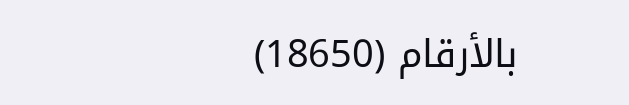بالأرقام (18650)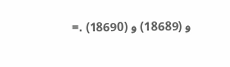و (18689) و (18690) .=